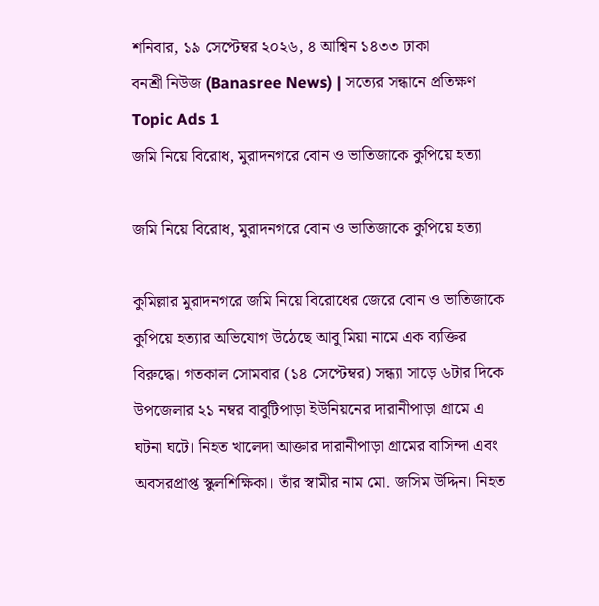শনিবার, ১৯ সেপ্টেম্বর ২০২৬, ৪ আশ্বিন ১৪৩৩ ঢাকা
বনশ্রী নিউজ (Banasree News) | সত্যের সন্ধানে প্রতিক্ষণ
Topic Ads 1
জমি নিয়ে বিরোধ, মুরাদনগরে বোন ও ভাতিজাকে কুপিয়ে হত্যা

জমি নিয়ে বিরোধ, মুরাদনগরে বোন ও ভাতিজাকে কুপিয়ে হত্যা

কুমিল্লার মুরাদনগরে জমি নিয়ে বিরোধের জেরে বোন ও ভাতিজাকে কুপিয়ে হত্যার অভিযোগ উঠেছে আবু মিয়া নামে এক ব্যক্তির বিরুদ্ধে। গতকাল সোমবার (১৪ সেপ্টেম্বর) সন্ধ্যা সাড়ে ৬টার দিকে উপজেলার ২১ নম্বর বাবুটিপাড়া ইউনিয়নের দারানীপাড়া গ্রামে এ ঘটনা ঘটে। নিহত খালেদা আক্তার দারানীপাড়া গ্রামের বাসিন্দা এবং অবসরপ্রাপ্ত স্কুলশিক্ষিকা। তাঁর স্বামীর নাম মো. জসিম উদ্দিন। নিহত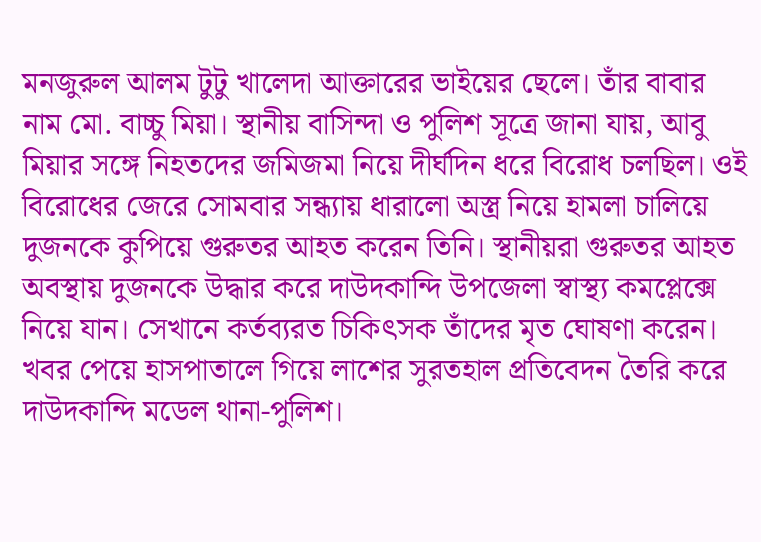মনজুরুল আলম টুটু খালেদা আক্তারের ভাইয়ের ছেলে। তাঁর বাবার নাম মো. বাচ্চু মিয়া। স্থানীয় বাসিন্দা ও পুলিশ সূত্রে জানা যায়, আবু মিয়ার সঙ্গে নিহতদের জমিজমা নিয়ে দীর্ঘদিন ধরে বিরোধ চলছিল। ওই বিরোধের জেরে সোমবার সন্ধ্যায় ধারালো অস্ত্র নিয়ে হামলা চালিয়ে দুজনকে কুপিয়ে গুরুতর আহত করেন তিনি। স্থানীয়রা গুরুতর আহত অবস্থায় দুজনকে উদ্ধার করে দাউদকান্দি উপজেলা স্বাস্থ্য কমপ্লেক্সে নিয়ে যান। সেখানে কর্তব্যরত চিকিৎসক তাঁদের মৃত ঘোষণা করেন। খবর পেয়ে হাসপাতালে গিয়ে লাশের সুরতহাল প্রতিবেদন তৈরি করে দাউদকান্দি মডেল থানা-পুলিশ।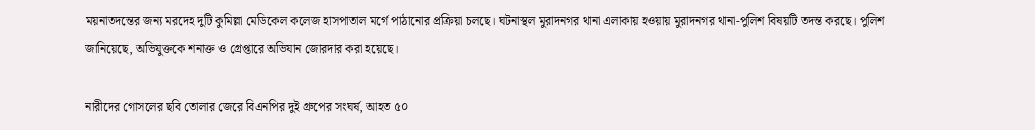ময়নাতদন্তের জন্য মরদেহ দুটি কুমিল্লা মেডিকেল কলেজ হাসপাতাল মর্গে পাঠানোর প্রক্রিয়া চলছে। ঘটনাস্থল মুরাদনগর থানা এলাকায় হওয়ায় মুরাদনগর থানা-পুলিশ বিষয়টি তদন্ত করছে। পুলিশ জানিয়েছে, অভিযুক্তকে শনাক্ত ও গ্রেপ্তারে অভিযান জোরদার করা হয়েছে।

নারীদের গোসলের ছবি তোলার জেরে বিএনপির দুই গ্রুপের সংঘর্ষ, আহত ৫০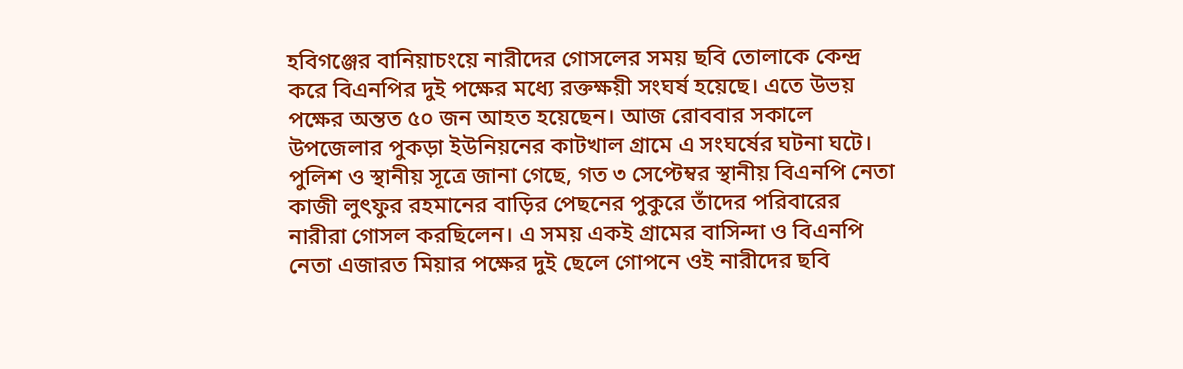হবিগঞ্জের বানিয়াচংয়ে নারীদের গোসলের সময় ছবি তোলাকে কেন্দ্র করে বিএনপির দুই পক্ষের মধ্যে রক্তক্ষয়ী সংঘর্ষ হয়েছে। এতে উভয় পক্ষের অন্তত ৫০ জন আহত হয়েছেন। আজ রোববার সকালে উপজেলার পুকড়া ইউনিয়নের কাটখাল গ্রামে এ সংঘর্ষের ঘটনা ঘটে। পুলিশ ও স্থানীয় সূত্রে জানা গেছে, গত ৩ সেপ্টেম্বর স্থানীয় বিএনপি নেতা কাজী লুৎফুর রহমানের বাড়ির পেছনের পুকুরে তাঁদের পরিবারের নারীরা গোসল করছিলেন। এ সময় একই গ্রামের বাসিন্দা ও বিএনপি নেতা এজারত মিয়ার পক্ষের দুই ছেলে গোপনে ওই নারীদের ছবি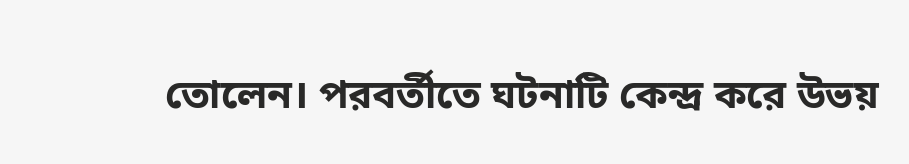তোলেন। পরবর্তীতে ঘটনাটি কেন্দ্র করে উভয়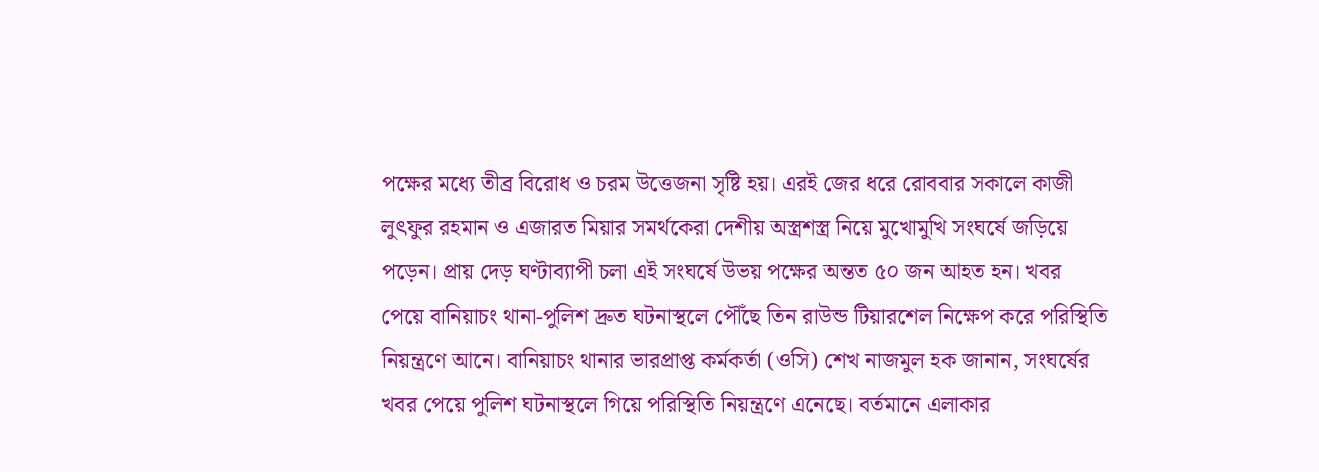পক্ষের মধ্যে তীব্র বিরোধ ও চরম উত্তেজনা সৃষ্টি হয়। এরই জের ধরে রোববার সকালে কাজী লুৎফুর রহমান ও এজারত মিয়ার সমর্থকেরা দেশীয় অস্ত্রশস্ত্র নিয়ে মুখোমুখি সংঘর্ষে জড়িয়ে পড়েন। প্রায় দেড় ঘণ্টাব্যাপী চলা এই সংঘর্ষে উভয় পক্ষের অন্তত ৫০ জন আহত হন। খবর পেয়ে বানিয়াচং থানা-পুলিশ দ্রুত ঘটনাস্থলে পৌঁছে তিন রাউন্ড টিয়ারশেল নিক্ষেপ করে পরিস্থিতি নিয়ন্ত্রণে আনে। বানিয়াচং থানার ভারপ্রাপ্ত কর্মকর্তা (ওসি) শেখ নাজমুল হক জানান, সংঘর্ষের খবর পেয়ে পুলিশ ঘটনাস্থলে গিয়ে পরিস্থিতি নিয়ন্ত্রণে এনেছে। বর্তমানে এলাকার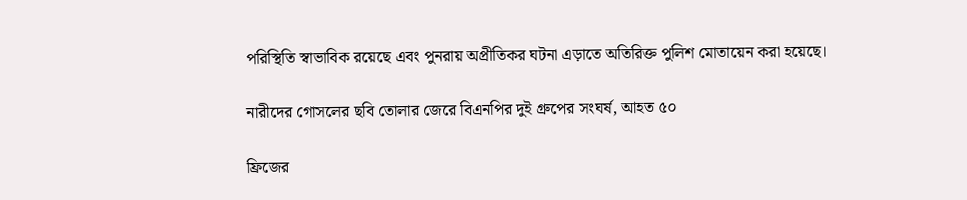পরিস্থিতি স্বাভাবিক রয়েছে এবং পুনরায় অপ্রীতিকর ঘটনা এড়াতে অতিরিক্ত পুলিশ মোতায়েন করা হয়েছে।

নারীদের গোসলের ছবি তোলার জেরে বিএনপির দুই গ্রুপের সংঘর্ষ, আহত ৫০

ফ্রিজের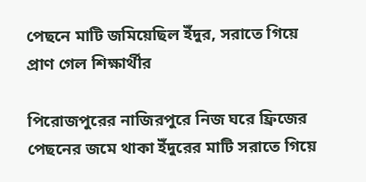পেছনে মাটি জমিয়েছিল ইঁদুর, সরাতে গিয়ে প্রাণ গেল শিক্ষার্থীর

পিরোজপুরের নাজিরপুরে নিজ ঘরে ফ্রিজের পেছনের জমে থাকা ইঁদুরের মাটি সরাতে গিয়ে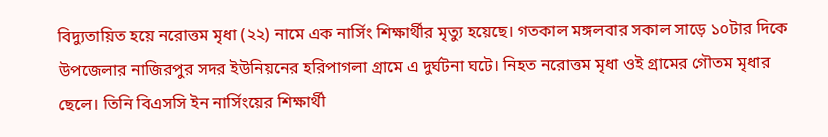বিদ্যুতায়িত হয়ে নরোত্তম মৃধা (২২) নামে এক নার্সিং শিক্ষার্থীর মৃত্যু হয়েছে। গতকাল মঙ্গলবার সকাল সাড়ে ১০টার দিকে উপজেলার নাজিরপুর সদর ইউনিয়নের হরিপাগলা গ্রামে এ দুর্ঘটনা ঘটে। নিহত নরোত্তম মৃধা ওই গ্রামের গৌতম মৃধার ছেলে। তিনি বিএসসি ইন নার্সিংয়ের শিক্ষার্থী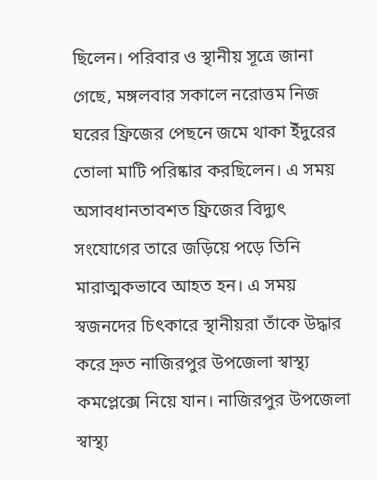ছিলেন। পরিবার ও স্থানীয় সূত্রে জানা গেছে, মঙ্গলবার সকালে নরোত্তম নিজ ঘরের ফ্রিজের পেছনে জমে থাকা ইঁদুরের তোলা মাটি পরিষ্কার করছিলেন। এ সময় অসাবধানতাবশত ফ্রিজের বিদ্যুৎ সংযোগের তারে জড়িয়ে পড়ে তিনি মারাত্মকভাবে আহত হন। এ সময় স্বজনদের চিৎকারে স্থানীয়রা তাঁকে উদ্ধার করে দ্রুত নাজিরপুর উপজেলা স্বাস্থ্য কমপ্লেক্সে নিয়ে যান। নাজিরপুর উপজেলা স্বাস্থ্য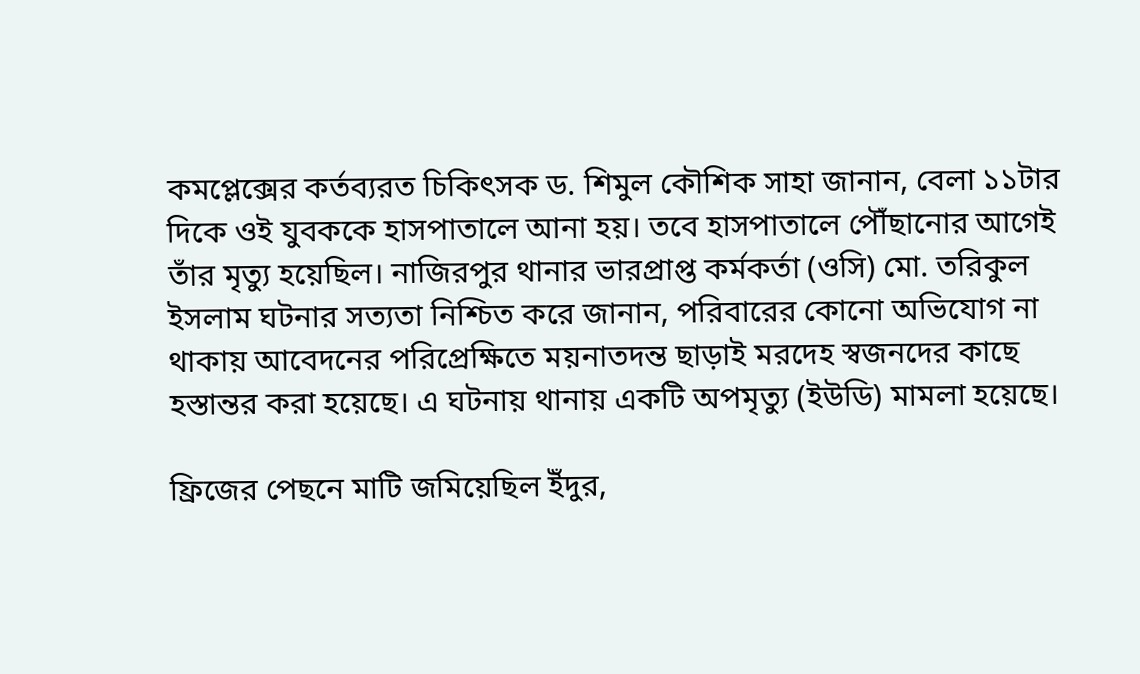কমপ্লেক্সের কর্তব্যরত চিকিৎসক ড. শিমুল কৌশিক সাহা জানান, বেলা ১১টার দিকে ওই যুবককে হাসপাতালে আনা হয়। তবে হাসপাতালে পৌঁছানোর আগেই তাঁর মৃত্যু হয়েছিল। নাজিরপুর থানার ভারপ্রাপ্ত কর্মকর্তা (ওসি) মো. তরিকুল ইসলাম ঘটনার সত্যতা নিশ্চিত করে জানান, পরিবারের কোনো অভিযোগ না থাকায় আবেদনের পরিপ্রেক্ষিতে ময়নাতদন্ত ছাড়াই মরদেহ স্বজনদের কাছে হস্তান্তর করা হয়েছে। এ ঘটনায় থানায় একটি অপমৃত্যু (ইউডি) মামলা হয়েছে।

ফ্রিজের পেছনে মাটি জমিয়েছিল ইঁদুর,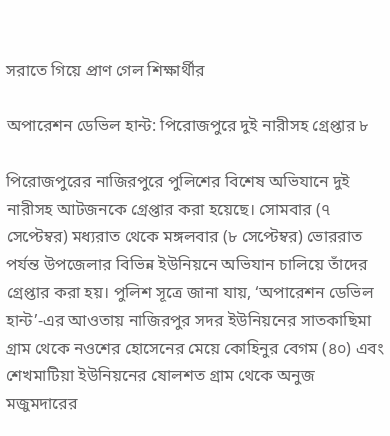সরাতে গিয়ে প্রাণ গেল শিক্ষার্থীর

অপারেশন ডেভিল হান্ট: পিরোজপুরে দুই নারীসহ গ্রেপ্তার ৮

পিরোজপুরের নাজিরপুরে পুলিশের বিশেষ অভিযানে দুই নারীসহ আটজনকে গ্রেপ্তার করা হয়েছে। সোমবার (৭ সেপ্টেম্বর) মধ্যরাত থেকে মঙ্গলবার (৮ সেপ্টেম্বর) ভোররাত পর্যন্ত উপজেলার বিভিন্ন ইউনিয়নে অভিযান চালিয়ে তাঁদের গ্রেপ্তার করা হয়। পুলিশ সূত্রে জানা যায়, ‘অপারেশন ডেভিল হান্ট’-এর আওতায় নাজিরপুর সদর ইউনিয়নের সাতকাছিমা গ্রাম থেকে নওশের হোসেনের মেয়ে কোহিনুর বেগম (৪০) এবং শেখমাটিয়া ইউনিয়নের ষোলশত গ্রাম থেকে অনুজ মজুমদারের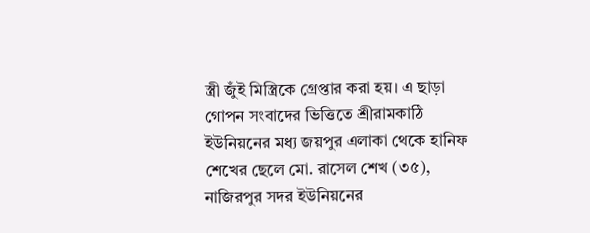স্ত্রী জুঁই মিস্ত্রিকে গ্রেপ্তার করা হয়। এ ছাড়া গোপন সংবাদের ভিত্তিতে শ্রীরামকাঠি ইউনিয়নের মধ্য জয়পুর এলাকা থেকে হানিফ শেখের ছেলে মো. রাসেল শেখ (৩৫), নাজিরপুর সদর ইউনিয়নের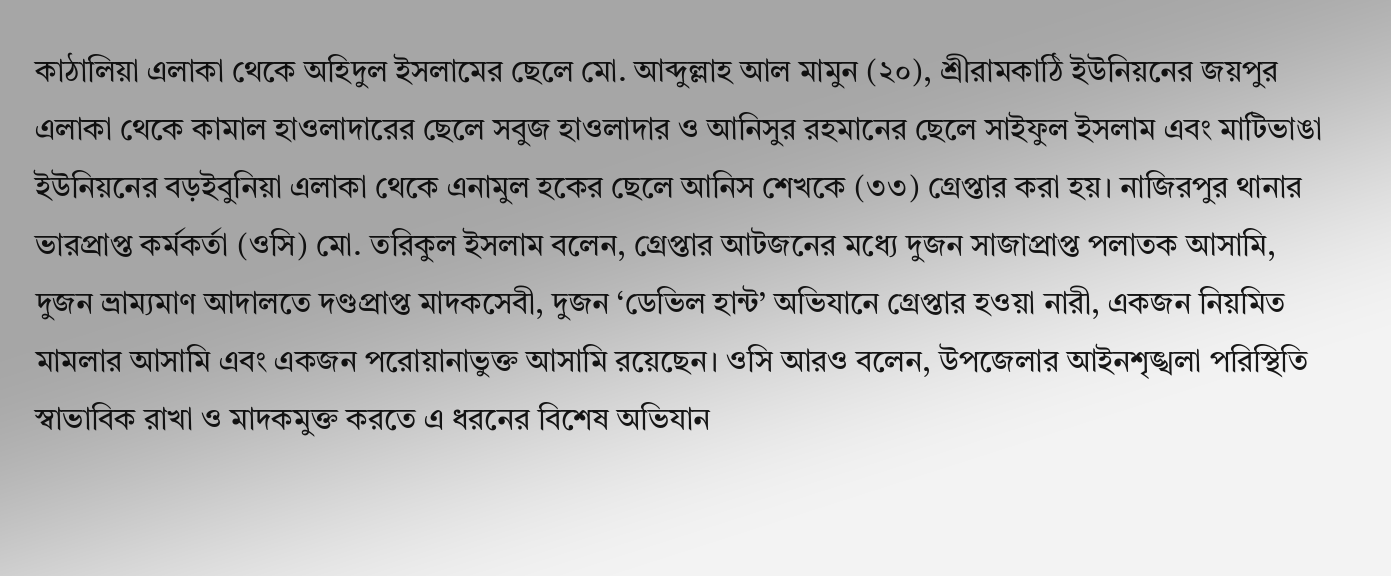কাঠালিয়া এলাকা থেকে অহিদুল ইসলামের ছেলে মো. আব্দুল্লাহ আল মামুন (২০), শ্রীরামকাঠি ইউনিয়নের জয়পুর এলাকা থেকে কামাল হাওলাদারের ছেলে সবুজ হাওলাদার ও আনিসুর রহমানের ছেলে সাইফুল ইসলাম এবং মাটিভাঙা ইউনিয়নের বড়ইবুনিয়া এলাকা থেকে এনামুল হকের ছেলে আনিস শেখকে (৩৩) গ্রেপ্তার করা হয়। নাজিরপুর থানার ভারপ্রাপ্ত কর্মকর্তা (ওসি) মো. তরিকুল ইসলাম বলেন, গ্রেপ্তার আটজনের মধ্যে দুজন সাজাপ্রাপ্ত পলাতক আসামি, দুজন ভ্রাম্যমাণ আদালতে দণ্ডপ্রাপ্ত মাদকসেবী, দুজন ‘ডেভিল হান্ট’ অভিযানে গ্রেপ্তার হওয়া নারী, একজন নিয়মিত মামলার আসামি এবং একজন পরোয়ানাভুক্ত আসামি রয়েছেন। ওসি আরও বলেন, উপজেলার আইনশৃঙ্খলা পরিস্থিতি স্বাভাবিক রাখা ও মাদকমুক্ত করতে এ ধরনের বিশেষ অভিযান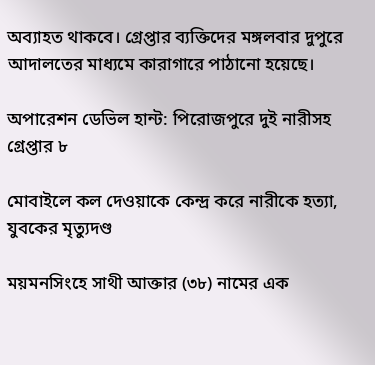অব্যাহত থাকবে। গ্রেপ্তার ব্যক্তিদের মঙ্গলবার দুপুরে আদালতের মাধ্যমে কারাগারে পাঠানো হয়েছে।

অপারেশন ডেভিল হান্ট: পিরোজপুরে দুই নারীসহ গ্রেপ্তার ৮

মোবাইলে কল দেওয়াকে কেন্দ্র করে নারীকে হত্যা, যুবকের মৃত্যুদণ্ড

ময়মনসিংহে সাথী আক্তার (৩৮) নামের এক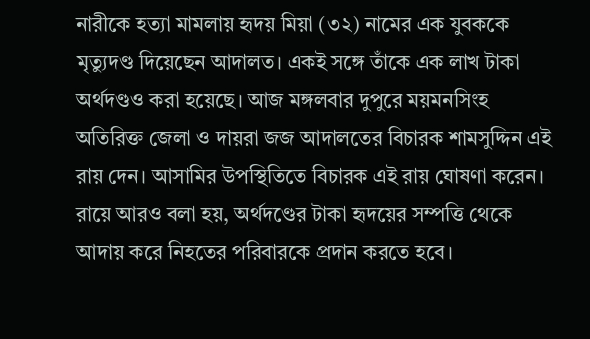নারীকে হত্যা মামলায় হৃদয় মিয়া (৩২) নামের এক যুবককে মৃত্যুদণ্ড দিয়েছেন আদালত। একই সঙ্গে তাঁকে এক লাখ টাকা অর্থদণ্ডও করা হয়েছে। আজ মঙ্গলবার দুপুরে ময়মনসিংহ অতিরিক্ত জেলা ও দায়রা জজ আদালতের বিচারক শামসুদ্দিন এই রায় দেন। আসামির উপস্থিতিতে বিচারক এই রায় ঘোষণা করেন। রায়ে আরও বলা হয়, অর্থদণ্ডের টাকা হৃদয়ের সম্পত্তি থেকে আদায় করে নিহতের পরিবারকে প্রদান করতে হবে।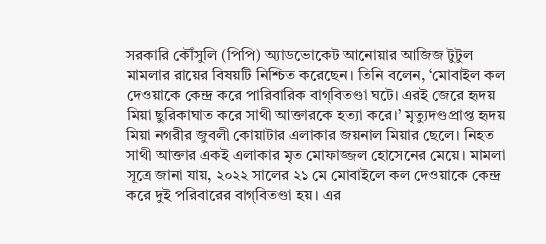সরকারি কৌঁসুলি (পিপি) অ্যাডভোকেট আনোয়ার আজিজ টুটুল মামলার রায়ের বিষয়টি নিশ্চিত করেছেন। তিনি বলেন, ‘মোবাইল কল দেওয়াকে কেন্দ্র করে পারিবারিক বাগ্‌বিতণ্ডা ঘটে। এরই জেরে হৃদয় মিয়া ছুরিকাঘাত করে সাথী আক্তারকে হত্যা করে।’ মৃত্যুদণ্ডপ্রাপ্ত হৃদয় মিয়া নগরীর জুবলী কোয়াটার এলাকার জয়নাল মিয়ার ছেলে। নিহত সাথী আক্তার একই এলাকার মৃত মোফাজ্জল হোসেনের মেয়ে। মামলা সূত্রে জানা যায়, ২০২২ সালের ২১ মে মোবাইলে কল দেওয়াকে কেন্দ্র করে দুই পরিবারের বাগ্‌বিতণ্ডা হয়। এর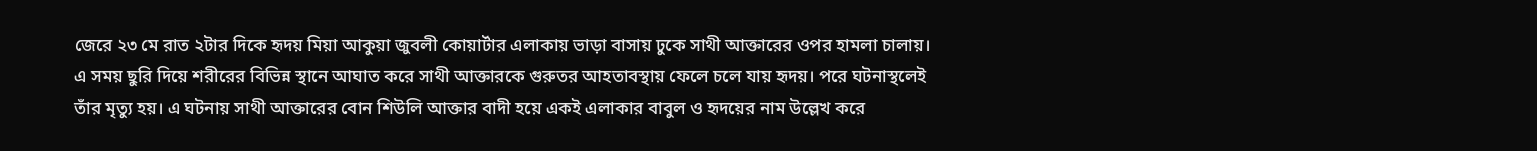জেরে ২৩ মে রাত ২টার দিকে হৃদয় মিয়া আকুয়া জুবলী কোয়ার্টার এলাকায় ভাড়া বাসায় ঢুকে সাথী আক্তারের ওপর হামলা চালায়। এ সময় ছুরি দিয়ে শরীরের বিভিন্ন স্থানে আঘাত করে সাথী আক্তারকে গুরুতর আহতাবস্থায় ফেলে চলে যায় হৃদয়। পরে ঘটনাস্থলেই তাঁর মৃত্যু হয়। এ ঘটনায় সাথী আক্তারের বোন শিউলি আক্তার বাদী হয়ে একই এলাকার বাবুল ও হৃদয়ের নাম উল্লেখ করে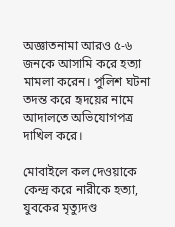অজ্ঞাতনামা আরও ৫-৬ জনকে আসামি করে হত্যা মামলা করেন। পুলিশ ঘটনা তদন্ত করে হৃদয়ের নামে আদালতে অভিযোগপত্র দাখিল করে।

মোবাইলে কল দেওয়াকে কেন্দ্র করে নারীকে হত্যা, যুবকের মৃত্যুদণ্ড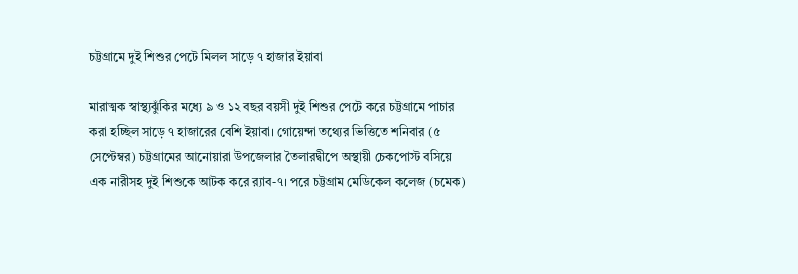চট্টগ্রামে দুই শিশুর পেটে মিলল সাড়ে ৭ হাজার ইয়াবা

মারাত্মক স্বাস্থ্যঝুঁকির মধ্যে ৯ ও ১২ বছর বয়সী দুই শিশুর পেটে করে চট্টগ্রামে পাচার করা হচ্ছিল সাড়ে ৭ হাজারের বেশি ইয়াবা। গোয়েন্দা তথ্যের ভিত্তিতে শনিবার (৫ সেপ্টেম্বর) চট্টগ্রামের আনোয়ারা উপজেলার তৈলারদ্বীপে অস্থায়ী চেকপোস্ট বসিয়ে এক নারীসহ দুই শিশুকে আটক করে র‍্যাব-৭। পরে চট্টগ্রাম মেডিকেল কলেজ (চমেক)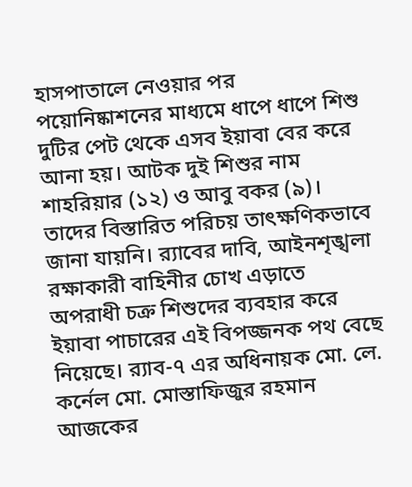হাসপাতালে নেওয়ার পর পয়োনিষ্কাশনের মাধ্যমে ধাপে ধাপে শিশু দুটির পেট থেকে এসব ইয়াবা বের করে আনা হয়। আটক দুই শিশুর নাম শাহরিয়ার (১২) ও আবু বকর (৯)। তাদের বিস্তারিত পরিচয় তাৎক্ষণিকভাবে জানা যায়নি। র‍্যাবের দাবি, আইনশৃঙ্খলা রক্ষাকারী বাহিনীর চোখ এড়াতে অপরাধী চক্র শিশুদের ব্যবহার করে ইয়াবা পাচারের এই বিপজ্জনক পথ বেছে নিয়েছে। র‍্যাব-৭ এর অধিনায়ক মো. লে. কর্নেল মো. মোস্তাফিজুর রহমান আজকের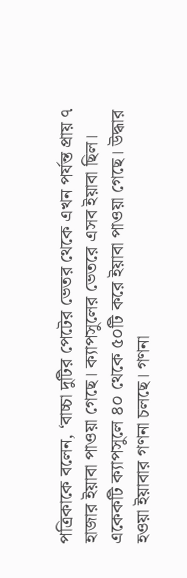পত্রিকাকে বলেন, ‘বাচ্চা দুটির পেটের ভেতর থেকে এখন পর্যন্ত প্রায় ৭ হাজার ইয়াবা পাওয়া গেছে। ক্যাপসুলের ভেতরে এসব ইয়াবা ছিল। একেকটি ক্যাপসুলে ৪০ থেকে ৫০টি করে ইয়াবা পাওয়া গেছে। উদ্ধার হওয়া ইয়াবার গণনা চলছে। গণনা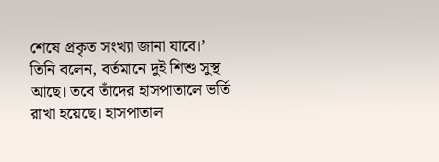শেষে প্রকৃত সংখ্যা জানা যাবে।’ তিনি বলেন, বর্তমানে দুই শিশু সুস্থ আছে। তবে তাঁদের হাসপাতালে ভর্তি রাখা হয়েছে। হাসপাতাল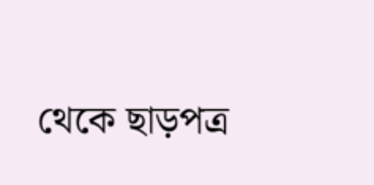থেকে ছাড়পত্র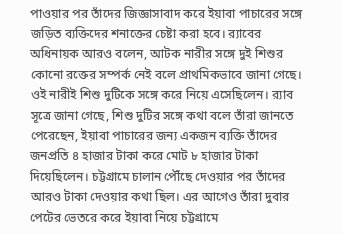পাওয়ার পর তাঁদের জিজ্ঞাসাবাদ করে ইয়াবা পাচারের সঙ্গে জড়িত ব্যক্তিদের শনাক্তের চেষ্টা করা হবে। র‍্যাবের অধিনায়ক আরও বলেন, আটক নারীর সঙ্গে দুই শিশুর কোনো রক্তের সম্পর্ক নেই বলে প্রাথমিকভাবে জানা গেছে। ওই নারীই শিশু দুটিকে সঙ্গে করে নিয়ে এসেছিলেন। র‍্যাব সূত্রে জানা গেছে, শিশু দুটির সঙ্গে কথা বলে তাঁরা জানতে পেরেছেন, ইয়াবা পাচারের জন্য একজন ব্যক্তি তাঁদের জনপ্রতি ৪ হাজার টাকা করে মোট ৮ হাজার টাকা দিয়েছিলেন। চট্টগ্রামে চালান পৌঁছে দেওয়ার পর তাঁদের আরও টাকা দেওয়ার কথা ছিল। এর আগেও তাঁরা দুবার পেটের ভেতরে করে ইয়াবা নিয়ে চট্টগ্রামে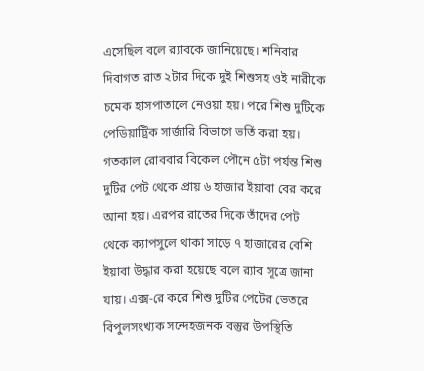এসেছিল বলে র‍্যাবকে জানিয়েছে। শনিবার দিবাগত রাত ২টার দিকে দুই শিশুসহ ওই নারীকে চমেক হাসপাতালে নেওয়া হয়। পরে শিশু দুটিকে পেডিয়াট্রিক সার্জারি বিভাগে ভর্তি করা হয়। গতকাল রোববার বিকেল পৌনে ৫টা পর্যন্ত শিশু দুটির পেট থেকে প্রায় ৬ হাজার ইয়াবা বের করে আনা হয়। এরপর রাতের দিকে তাঁদের পেট থেকে ক্যাপসুলে থাকা সাড়ে ৭ হাজারের বেশি ইয়াবা উদ্ধার করা হয়েছে বলে র‍্যাব সূত্রে জানা যায়। এক্স-রে করে শিশু দুটির পেটের ভেতরে বিপুলসংখ্যক সন্দেহজনক বস্তুর উপস্থিতি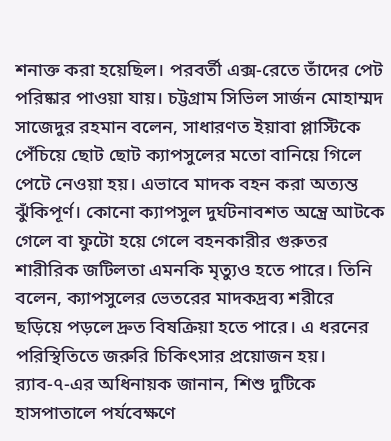শনাক্ত করা হয়েছিল। পরবর্তী এক্স-রেতে তাঁদের পেট পরিষ্কার পাওয়া যায়। চট্টগ্রাম সিভিল সার্জন মোহাম্মদ সাজেদুর রহমান বলেন, সাধারণত ইয়াবা প্লাস্টিকে পেঁচিয়ে ছোট ছোট ক্যাপসুলের মতো বানিয়ে গিলে পেটে নেওয়া হয়। এভাবে মাদক বহন করা অত্যন্ত ঝুঁকিপূর্ণ। কোনো ক্যাপসুল দুর্ঘটনাবশত অন্ত্রে আটকে গেলে বা ফুটো হয়ে গেলে বহনকারীর গুরুতর শারীরিক জটিলতা এমনকি মৃত্যুও হতে পারে। তিনি বলেন, ক্যাপসুলের ভেতরের মাদকদ্রব্য শরীরে ছড়িয়ে পড়লে দ্রুত বিষক্রিয়া হতে পারে। এ ধরনের পরিস্থিতিতে জরুরি চিকিৎসার প্রয়োজন হয়। র‍্যাব-৭-এর অধিনায়ক জানান, শিশু দুটিকে হাসপাতালে পর্যবেক্ষণে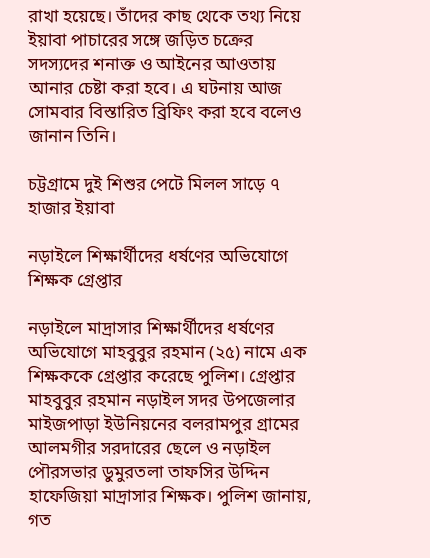রাখা হয়েছে। তাঁদের কাছ থেকে তথ্য নিয়ে ইয়াবা পাচারের সঙ্গে জড়িত চক্রের সদস্যদের শনাক্ত ও আইনের আওতায় আনার চেষ্টা করা হবে। এ ঘটনায় আজ সোমবার বিস্তারিত ব্রিফিং করা হবে বলেও জানান তিনি।

চট্টগ্রামে দুই শিশুর পেটে মিলল সাড়ে ৭ হাজার ইয়াবা

নড়াইলে শিক্ষার্থীদের ধর্ষণের অভিযোগে শিক্ষক গ্রেপ্তার

নড়াইলে মাদ্রাসার শিক্ষার্থীদের ধর্ষণের অভিযোগে মাহবুবুর রহমান (২৫) নামে এক শিক্ষককে গ্রেপ্তার করেছে পুলিশ। গ্রেপ্তার মাহবুবুর রহমান নড়াইল সদর উপজেলার মাইজপাড়া ইউনিয়নের বলরামপুর গ্রামের আলমগীর সরদারের ছেলে ও নড়াইল পৌরসভার ডুমুরতলা তাফসির উদ্দিন হাফেজিয়া মাদ্রাসার শিক্ষক। পুলিশ জানায়, গত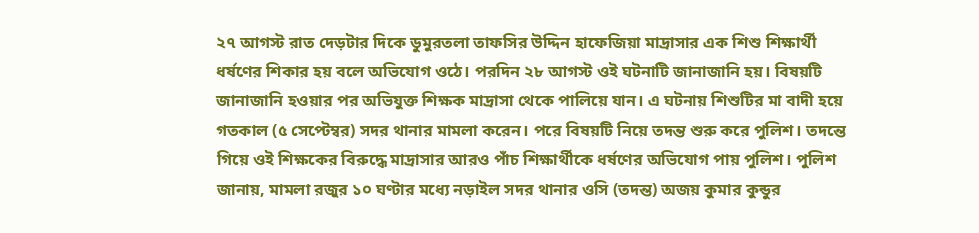২৭ আগস্ট রাত দেড়টার দিকে ডুমুরতলা তাফসির উদ্দিন হাফেজিয়া মাদ্রাসার এক শিশু শিক্ষার্থী ধর্ষণের শিকার হয় বলে অভিযোগ ওঠে। পরদিন ২৮ আগস্ট ওই ঘটনাটি জানাজানি হয়। বিষয়টি জানাজানি হওয়ার পর অভিযুক্ত শিক্ষক মাদ্রাসা থেকে পালিয়ে যান। এ ঘটনায় শিশুটির মা বাদী হয়ে গতকাল (৫ সেপ্টেম্বর) সদর থানার মামলা করেন। পরে বিষয়টি নিয়ে তদন্ত শুরু করে পুলিশ। তদন্তে গিয়ে ওই শিক্ষকের বিরুদ্ধে মাদ্রাসার আরও পাঁচ শিক্ষার্থীকে ধর্ষণের অভিযোগ পায় পুলিশ। পুলিশ জানায়, মামলা রজুর ১০ ঘণ্টার মধ্যে নড়াইল সদর থানার ওসি (তদন্ত) অজয় কুমার কুন্ডুর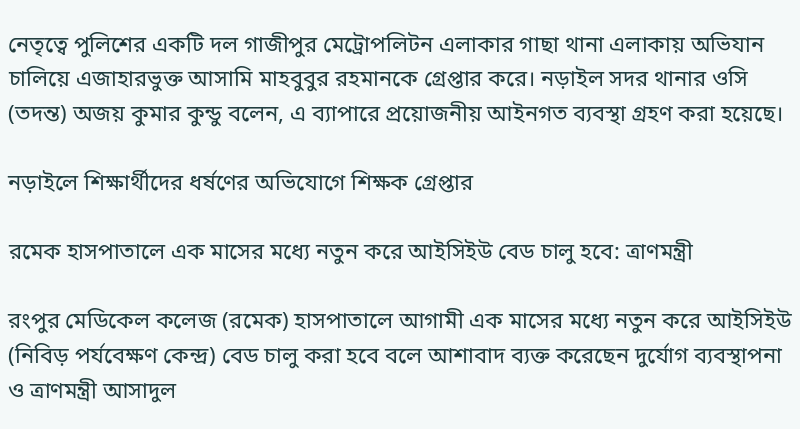নেতৃত্বে পুলিশের একটি দল গাজীপুর মেট্রোপলিটন এলাকার গাছা থানা এলাকায় অভিযান চালিয়ে এজাহারভুক্ত আসামি মাহবুবুর রহমানকে গ্রেপ্তার করে। নড়াইল সদর থানার ওসি (তদন্ত) অজয় কুমার কুন্ডু বলেন, এ ব্যাপারে প্রয়োজনীয় আইনগত ব্যবস্থা গ্রহণ করা হয়েছে।

নড়াইলে শিক্ষার্থীদের ধর্ষণের অভিযোগে শিক্ষক গ্রেপ্তার

রমেক হাসপাতালে এক মাসের মধ্যে নতুন করে আইসিইউ বেড চালু হবে: ত্রাণমন্ত্রী

রংপুর মেডিকেল কলেজ (রমেক) হাসপাতালে আগামী এক মাসের মধ্যে নতুন করে আইসিইউ (নিবিড় পর্যবেক্ষণ কেন্দ্র) বেড চালু করা হবে বলে আশাবাদ ব্যক্ত করেছেন দুর্যোগ ব্যবস্থাপনা ও ত্রাণমন্ত্রী আসাদুল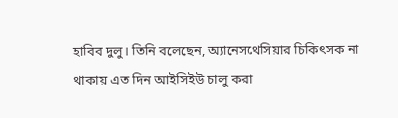হাবিব দুলু। তিনি বলেছেন, অ্যানেসথেসিয়ার চিকিৎসক না থাকায় এত দিন আইসিইউ চালু করা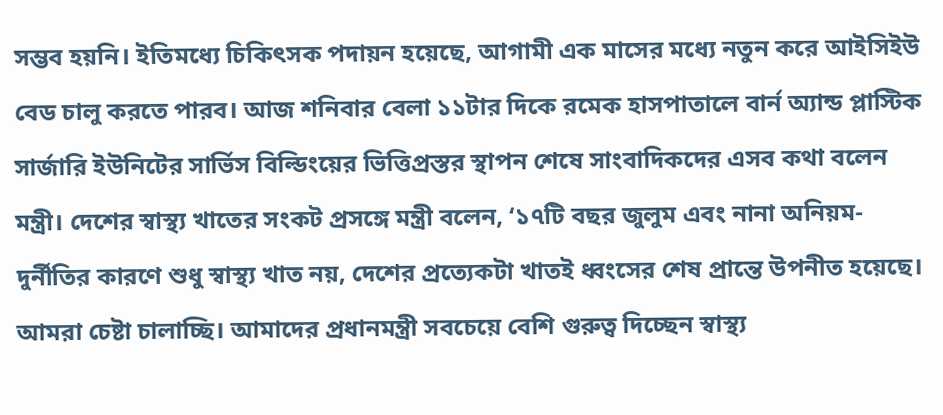সম্ভব হয়নি। ইতিমধ্যে চিকিৎসক পদায়ন হয়েছে, আগামী এক মাসের মধ্যে নতুন করে আইসিইউ বেড চালু করতে পারব। আজ শনিবার বেলা ১১টার দিকে রমেক হাসপাতালে বার্ন অ্যান্ড প্লাস্টিক সার্জারি ইউনিটের সার্ভিস বিল্ডিংয়ের ভিত্তিপ্রস্তর স্থাপন শেষে সাংবাদিকদের এসব কথা বলেন মন্ত্রী। দেশের স্বাস্থ্য খাতের সংকট প্রসঙ্গে মন্ত্রী বলেন, ‘১৭টি বছর জুলুম এবং নানা অনিয়ম-দুর্নীতির কারণে শুধু স্বাস্থ্য খাত নয়, দেশের প্রত্যেকটা খাতই ধ্বংসের শেষ প্রান্তে উপনীত হয়েছে। আমরা চেষ্টা চালাচ্ছি। আমাদের প্রধানমন্ত্রী সবচেয়ে বেশি গুরুত্ব দিচ্ছেন স্বাস্থ্য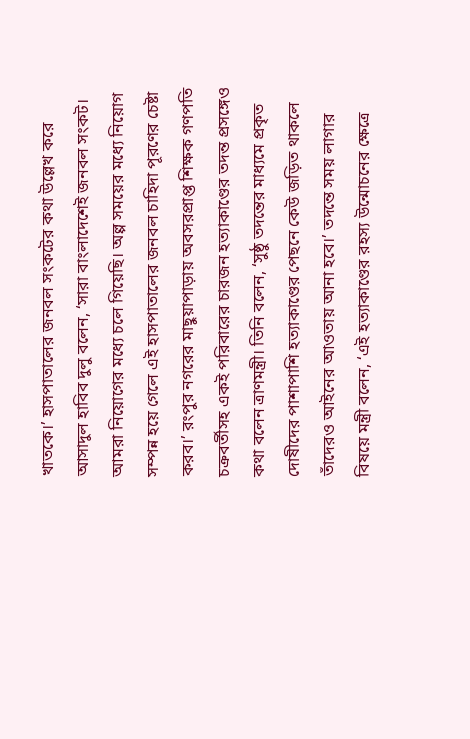খাতকে।’ হাসপাতালের জনবল সংকটের কথা উল্লেখ করে আসাদুল হাবিব দুলু বলেন, ‘সারা বাংলাদেশেই জনবল সংকট। আমরা নিয়োগের মধ্যে চলে গিয়েছি। অল্প সময়ের মধ্যে নিয়োগ সম্পন্ন হয়ে গেলে এই হাসপাতালের জনবল চাহিদা পূরণের চেষ্টা করব।’ রংপুর নগরের মাছুয়াপাড়ায় অবসরপ্রাপ্ত শিক্ষক গণপতি চক্রবর্তীসহ একই পরিবারের চারজন হত্যাকাণ্ডের তদন্ত প্রসঙ্গেও কথা বলেন ত্রাণমন্ত্রী। তিনি বলেন, ‘সুষ্ঠু তদন্তের মাধ্যমে প্রকৃত দোষীদের পাশাপাশি হত্যাকাণ্ডের পেছনে কেউ জড়িত থাকলে তাঁদেরও আইনের আওতায় আনা হবে।’ তদন্তে সময় লাগার বিষয়ে মন্ত্রী বলেন, ‘এই হত্যাকাণ্ডের রহস্য উন্মোচনের ক্ষেত্রে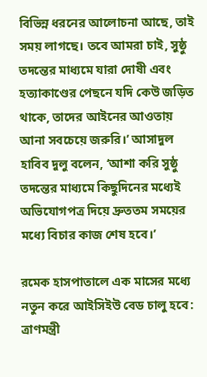বিভিন্ন ধরনের আলোচনা আছে, তাই সময় লাগছে। তবে আমরা চাই, সুষ্ঠু তদন্তের মাধ্যমে যারা দোষী এবং হত্যাকাণ্ডের পেছনে যদি কেউ জড়িত থাকে, তাদের আইনের আওতায় আনা সবচেয়ে জরুরি।’ আসাদুল হাবিব দুলু বলেন, ‘আশা করি সুষ্ঠু তদন্তের মাধ্যমে কিছুদিনের মধ্যেই অভিযোগপত্র দিয়ে দ্রুততম সময়ের মধ্যে বিচার কাজ শেষ হবে।’

রমেক হাসপাতালে এক মাসের মধ্যে নতুন করে আইসিইউ বেড চালু হবে: ত্রাণমন্ত্রী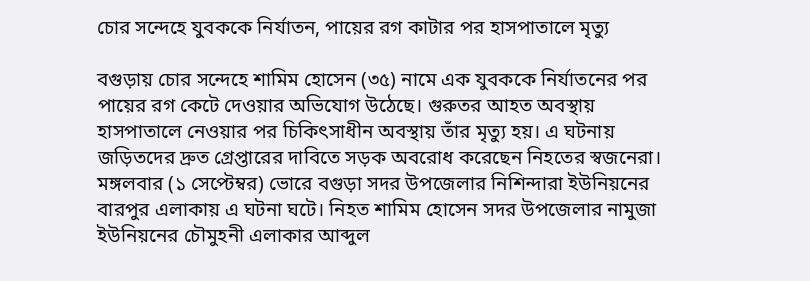চোর সন্দেহে যুবককে নির্যাতন, পায়ের রগ কাটার পর হাসপাতালে মৃত্যু

বগুড়ায় চোর সন্দেহে শামিম হোসেন (৩৫) নামে এক যুবককে নির্যাতনের পর পায়ের রগ কেটে দেওয়ার অভিযোগ উঠেছে। গুরুতর আহত অবস্থায় হাসপাতালে নেওয়ার পর চিকিৎসাধীন অবস্থায় তাঁর মৃত্যু হয়। এ ঘটনায় জড়িতদের দ্রুত গ্রেপ্তারের দাবিতে সড়ক অবরোধ করেছেন নিহতের স্বজনেরা। মঙ্গলবার (১ সেপ্টেম্বর) ভোরে বগুড়া সদর উপজেলার নিশিন্দারা ইউনিয়নের বারপুর এলাকায় এ ঘটনা ঘটে। নিহত শামিম হোসেন সদর উপজেলার নামুজা ইউনিয়নের চৌমুহনী এলাকার আব্দুল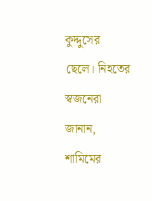কুদ্দুসের ছেলে। নিহতের স্বজনেরা জানান, শামিমের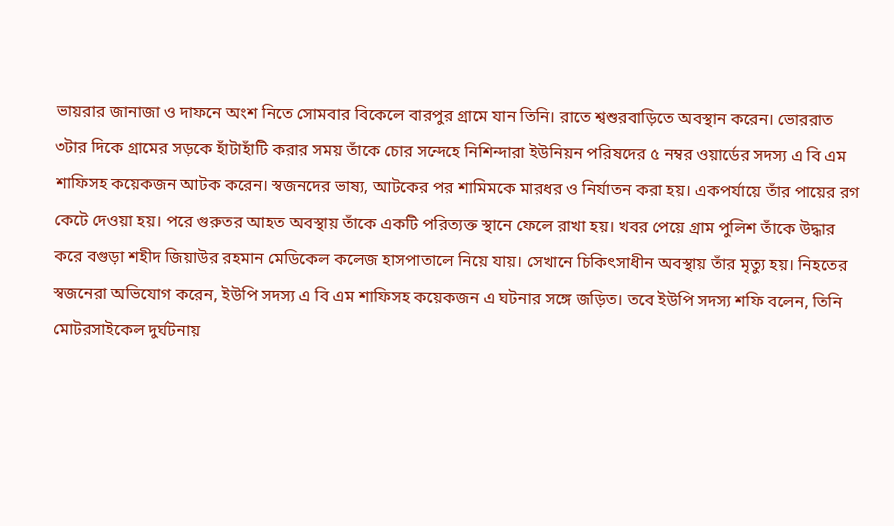ভায়রার জানাজা ও দাফনে অংশ নিতে সোমবার বিকেলে বারপুর গ্রামে যান তিনি। রাতে শ্বশুরবাড়িতে অবস্থান করেন। ভোররাত ৩টার দিকে গ্রামের সড়কে হাঁটাহাঁটি করার সময় তাঁকে চোর সন্দেহে নিশিন্দারা ইউনিয়ন পরিষদের ৫ নম্বর ওয়ার্ডের সদস্য এ বি এম শাফিসহ কয়েকজন আটক করেন। স্বজনদের ভাষ্য, আটকের পর শামিমকে মারধর ও নির্যাতন করা হয়। একপর্যায়ে তাঁর পায়ের রগ কেটে দেওয়া হয়। পরে গুরুতর আহত অবস্থায় তাঁকে একটি পরিত্যক্ত স্থানে ফেলে রাখা হয়। খবর পেয়ে গ্রাম পুলিশ তাঁকে উদ্ধার করে বগুড়া শহীদ জিয়াউর রহমান মেডিকেল কলেজ হাসপাতালে নিয়ে যায়। সেখানে চিকিৎসাধীন অবস্থায় তাঁর মৃত্যু হয়। নিহতের স্বজনেরা অভিযোগ করেন, ইউপি সদস্য এ বি এম শাফিসহ কয়েকজন এ ঘটনার সঙ্গে জড়িত। তবে ইউপি সদস্য শফি বলেন, তিনি মোটরসাইকেল দুর্ঘটনায়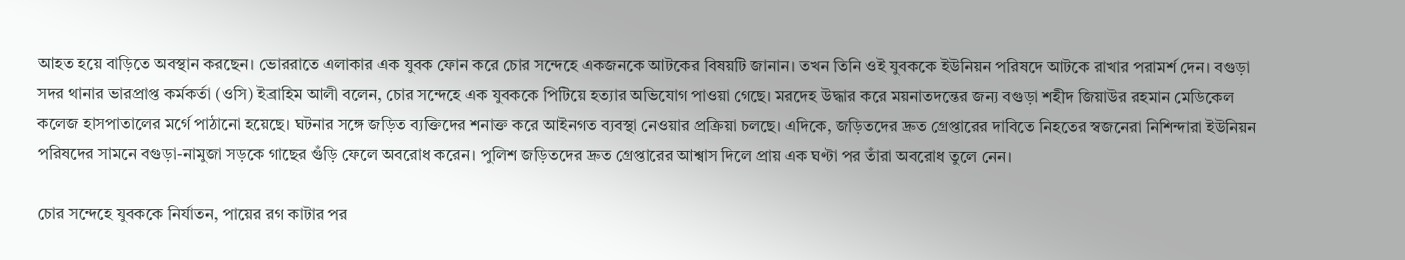আহত হয়ে বাড়িতে অবস্থান করছেন। ভোররাতে এলাকার এক যুবক ফোন করে চোর সন্দেহে একজনকে আটকের বিষয়টি জানান। তখন তিনি ওই যুবককে ইউনিয়ন পরিষদে আটকে রাখার পরামর্শ দেন। বগুড়া সদর থানার ভারপ্রাপ্ত কর্মকর্তা (ওসি) ইব্রাহিম আলী বলেন, চোর সন্দেহে এক যুবককে পিটিয়ে হত্যার অভিযোগ পাওয়া গেছে। মরদেহ উদ্ধার করে ময়নাতদন্তের জন্য বগুড়া শহীদ জিয়াউর রহমান মেডিকেল কলেজ হাসপাতালের মর্গে পাঠানো হয়েছে। ঘটনার সঙ্গে জড়িত ব্যক্তিদের শনাক্ত করে আইনগত ব্যবস্থা নেওয়ার প্রক্রিয়া চলছে। এদিকে, জড়িতদের দ্রুত গ্রেপ্তারের দাবিতে নিহতের স্বজনেরা নিশিন্দারা ইউনিয়ন পরিষদের সামনে বগুড়া-নামুজা সড়কে গাছের গুঁড়ি ফেলে অবরোধ করেন। পুলিশ জড়িতদের দ্রুত গ্রেপ্তারের আশ্বাস দিলে প্রায় এক ঘণ্টা পর তাঁরা অবরোধ তুলে নেন।

চোর সন্দেহে যুবককে নির্যাতন, পায়ের রগ কাটার পর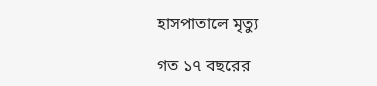হাসপাতালে মৃত্যু

গত ১৭ বছরের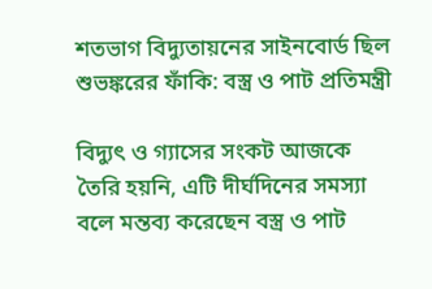শতভাগ বিদ্যুতায়নের সাইনবোর্ড ছিল শুভঙ্করের ফাঁকি: বস্ত্র ও পাট প্রতিমন্ত্রী

বিদ্যুৎ ও গ্যাসের সংকট আজকে তৈরি হয়নি, এটি দীর্ঘদিনের সমস্যা বলে মন্তব্য করেছেন বস্ত্র ও পাট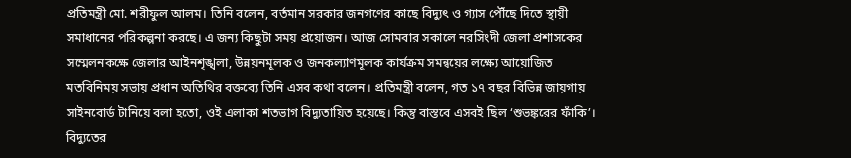প্রতিমন্ত্রী মো. শরীফুল আলম। তিনি বলেন, বর্তমান সরকার জনগণের কাছে বিদ্যুৎ ও গ্যাস পৌঁছে দিতে স্থায়ী সমাধানের পরিকল্পনা করছে। এ জন্য কিছুটা সময় প্রয়োজন। আজ সোমবার সকালে নরসিংদী জেলা প্রশাসকের সম্মেলনকক্ষে জেলার আইনশৃঙ্খলা, উন্নয়নমূলক ও জনকল্যাণমূলক কার্যক্রম সমন্বয়ের লক্ষ্যে আয়োজিত মতবিনিময় সভায় প্রধান অতিথির বক্তব্যে তিনি এসব কথা বলেন। প্রতিমন্ত্রী বলেন, গত ১৭ বছর বিভিন্ন জায়গায় সাইনবোর্ড টানিয়ে বলা হতো, ওই এলাকা শতভাগ বিদ্যুতায়িত হয়েছে। কিন্তু বাস্তবে এসবই ছিল ‘শুভঙ্করের ফাঁকি’। বিদ্যুতের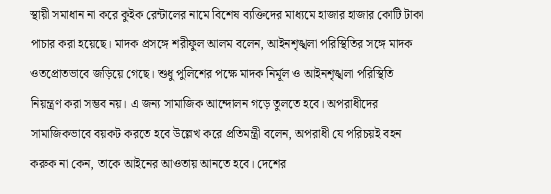স্থায়ী সমাধান না করে কুইক রেন্টালের নামে বিশেষ ব্যক্তিদের মাধ্যমে হাজার হাজার কোটি টাকা পাচার করা হয়েছে। মাদক প্রসঙ্গে শরীফুল আলম বলেন, আইনশৃঙ্খলা পরিস্থিতির সঙ্গে মাদক ওতপ্রোতভাবে জড়িয়ে গেছে। শুধু পুলিশের পক্ষে মাদক নির্মূল ও আইনশৃঙ্খলা পরিস্থিতি নিয়ন্ত্রণ করা সম্ভব নয়। এ জন্য সামাজিক আন্দোলন গড়ে তুলতে হবে। অপরাধীদের সামাজিকভাবে বয়কট করতে হবে উল্লেখ করে প্রতিমন্ত্রী বলেন, অপরাধী যে পরিচয়ই বহন করুক না কেন, তাকে আইনের আওতায় আনতে হবে। দেশের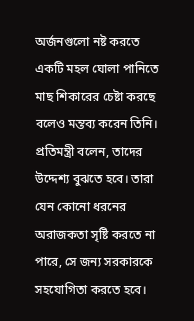অর্জনগুলো নষ্ট করতে একটি মহল ঘোলা পানিতে মাছ শিকারের চেষ্টা করছে বলেও মন্তব্য করেন তিনি। প্রতিমন্ত্রী বলেন, তাদের উদ্দেশ্য বুঝতে হবে। তারা যেন কোনো ধরনের অরাজকতা সৃষ্টি করতে না পারে, সে জন্য সরকারকে সহযোগিতা করতে হবে।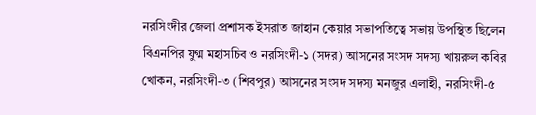নরসিংদীর জেলা প্রশাসক ইসরাত জাহান কেয়ার সভাপতিত্বে সভায় উপস্থিত ছিলেন বিএনপির যুগ্ম মহাসচিব ও নরসিংদী-১ (সদর) আসনের সংসদ সদস্য খায়রুল কবির খোকন, নরসিংদী-৩ (শিবপুর) আসনের সংসদ সদস্য মনজুর এলাহী, নরসিংদী-৫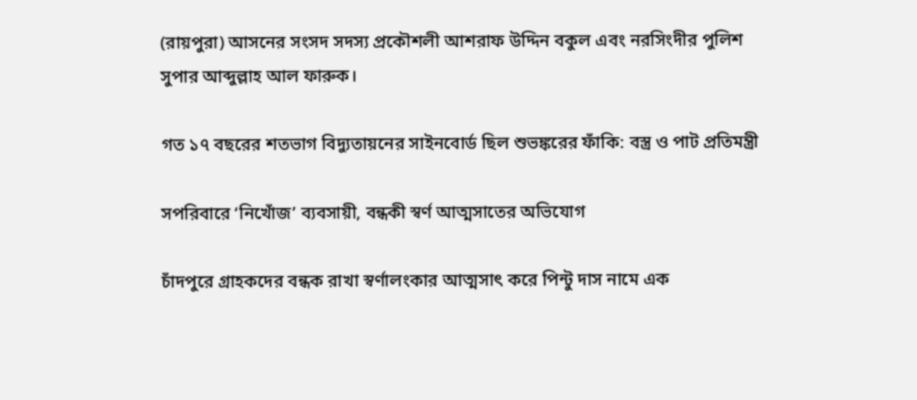(রায়পুরা) আসনের সংসদ সদস্য প্রকৌশলী আশরাফ উদ্দিন বকুল এবং নরসিংদীর পুলিশ সুপার আব্দুল্লাহ আল ফারুক।

গত ১৭ বছরের শতভাগ বিদ্যুতায়নের সাইনবোর্ড ছিল শুভঙ্করের ফাঁকি: বস্ত্র ও পাট প্রতিমন্ত্রী

সপরিবারে ‘নিখোঁজ’ ব্যবসায়ী, বন্ধকী স্বর্ণ আত্মসাতের অভিযোগ

চাঁদপুরে গ্রাহকদের বন্ধক রাখা স্বর্ণালংকার আত্মসাৎ করে পিন্টু দাস নামে এক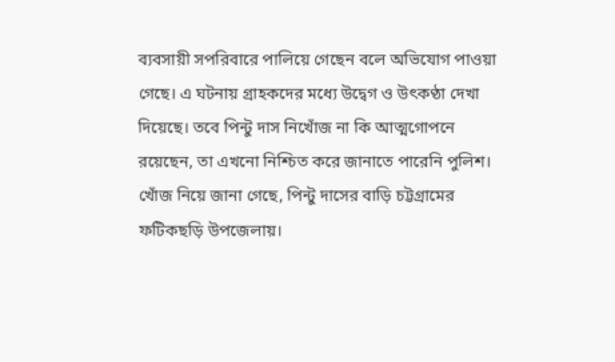ব্যবসায়ী সপরিবারে পালিয়ে গেছেন বলে অভিযোগ পাওয়া গেছে। এ ঘটনায় গ্রাহকদের মধ্যে উদ্বেগ ও উৎকণ্ঠা দেখা দিয়েছে। তবে পিন্টু দাস নিখোঁজ না কি আত্মগোপনে রয়েছেন, তা এখনো নিশ্চিত করে জানাতে পারেনি পুলিশ। খোঁজ নিয়ে জানা গেছে, পিন্টু দাসের বাড়ি চট্টগ্রামের ফটিকছড়ি উপজেলায়।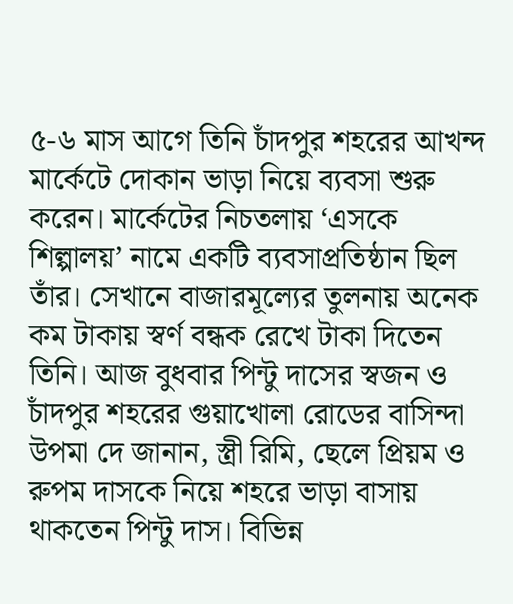৫-৬ মাস আগে তিনি চাঁদপুর শহরের আখন্দ মার্কেটে দোকান ভাড়া নিয়ে ব্যবসা শুরু করেন। মার্কেটের নিচতলায় ‘এসকে শিল্পালয়’ নামে একটি ব্যবসাপ্রতিষ্ঠান ছিল তাঁর। সেখানে বাজারমূল্যের তুলনায় অনেক কম টাকায় স্বর্ণ বন্ধক রেখে টাকা দিতেন তিনি। আজ বুধবার পিন্টু দাসের স্বজন ও চাঁদপুর শহরের গুয়াখোলা রোডের বাসিন্দা উপমা দে জানান, স্ত্রী রিমি, ছেলে প্রিয়ম ও রুপম দাসকে নিয়ে শহরে ভাড়া বাসায় থাকতেন পিন্টু দাস। বিভিন্ন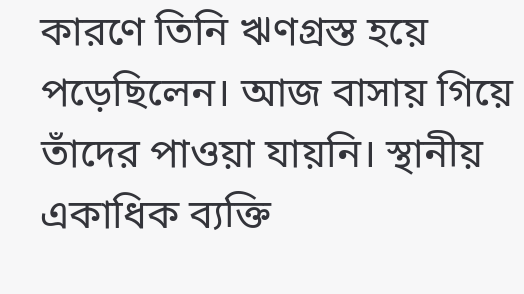কারণে তিনি ঋণগ্রস্ত হয়ে পড়েছিলেন। আজ বাসায় গিয়ে তাঁদের পাওয়া যায়নি। স্থানীয় একাধিক ব্যক্তি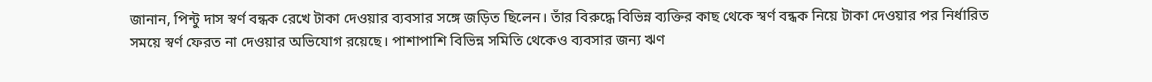জানান, পিন্টু দাস স্বর্ণ বন্ধক রেখে টাকা দেওয়ার ব্যবসার সঙ্গে জড়িত ছিলেন। তাঁর বিরুদ্ধে বিভিন্ন ব্যক্তির কাছ থেকে স্বর্ণ বন্ধক নিয়ে টাকা দেওয়ার পর নির্ধারিত সময়ে স্বর্ণ ফেরত না দেওয়ার অভিযোগ রয়েছে। পাশাপাশি বিভিন্ন সমিতি থেকেও ব্যবসার জন্য ঋণ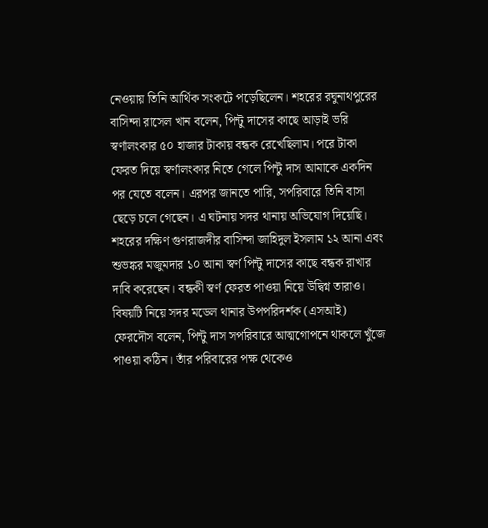নেওয়ায় তিনি আর্থিক সংকটে পড়েছিলেন। শহরের রঘুনাথপুরের বাসিন্দা রাসেল খান বলেন, পিন্টু দাসের কাছে আড়াই ভরি স্বর্ণালংকার ৫০ হাজার টাকায় বন্ধক রেখেছিলাম। পরে টাকা ফেরত দিয়ে স্বর্ণালংকার নিতে গেলে পিন্টু দাস আমাকে একদিন পর যেতে বলেন। এরপর জানতে পারি, সপরিবারে তিনি বাসা ছেড়ে চলে গেছেন। এ ঘটনায় সদর থানায় অভিযোগ দিয়েছি। শহরের দক্ষিণ গুণরাজদীর বাসিন্দা জাহিদুল ইসলাম ১২ আনা এবং শুভঙ্কর মজুমদার ১০ আনা স্বর্ণ পিন্টু দাসের কাছে বন্ধক রাখার দাবি করেছেন। বন্ধকী স্বর্ণ ফেরত পাওয়া নিয়ে উদ্বিগ্ন তারাও। বিষয়টি নিয়ে সদর মডেল থানার উপপরিদর্শক (এসআই) ফেরদৌস বলেন, পিন্টু দাস সপরিবারে আত্মগোপনে থাকলে খুঁজে পাওয়া কঠিন। তাঁর পরিবারের পক্ষ থেকেও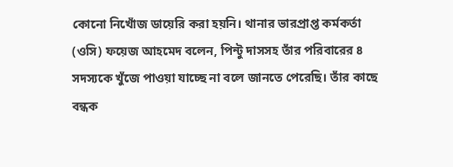কোনো নিখোঁজ ডায়েরি করা হয়নি। থানার ভারপ্রাপ্ত কর্মকর্তা (ওসি) ফয়েজ আহমেদ বলেন, পিন্টু দাসসহ তাঁর পরিবারের ৪ সদস্যকে খুঁজে পাওয়া যাচ্ছে না বলে জানতে পেরেছি। তাঁর কাছে বন্ধক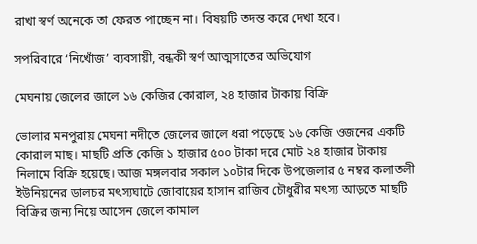রাখা স্বর্ণ অনেকে তা ফেরত পাচ্ছেন না। বিষয়টি তদন্ত করে দেখা হবে।

সপরিবারে ‘নিখোঁজ’ ব্যবসায়ী, বন্ধকী স্বর্ণ আত্মসাতের অভিযোগ

মেঘনায় জেলের জালে ১৬ কেজির কোরাল, ২৪ হাজার টাকায় বিক্রি

ভোলার মনপুরায় মেঘনা নদীতে জেলের জালে ধরা পড়েছে ১৬ কেজি ওজনের একটি কোরাল মাছ। মাছটি প্রতি কেজি ১ হাজার ৫০০ টাকা দরে মোট ২৪ হাজার টাকায় নিলামে বিক্রি হয়েছে। আজ মঙ্গলবার সকাল ১০টার দিকে উপজেলার ৫ নম্বর কলাতলী ইউনিয়নের ডালচর মৎস্যঘাটে জোবায়ের হাসান রাজিব চৌধুরীর মৎস্য আড়তে মাছটি বিক্রির জন্য নিয়ে আসেন জেলে কামাল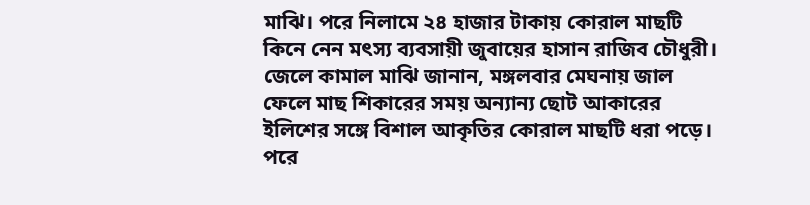মাঝি। পরে নিলামে ২৪ হাজার টাকায় কোরাল মাছটি কিনে নেন মৎস্য ব্যবসায়ী জুবায়ের হাসান রাজিব চৌধুরী। জেলে কামাল মাঝি জানান, মঙ্গলবার মেঘনায় জাল ফেলে মাছ শিকারের সময় অন্যান্য ছোট আকারের ইলিশের সঙ্গে বিশাল আকৃতির কোরাল মাছটি ধরা পড়ে। পরে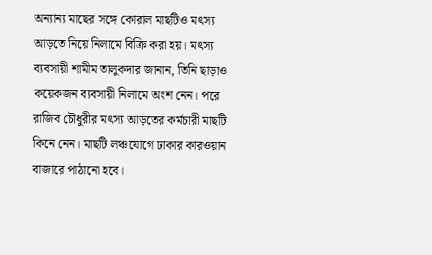অন্যান্য মাছের সঙ্গে কোরাল মাছটিও মৎস্য আড়তে নিয়ে নিলামে বিক্রি করা হয়। মৎস্য ব্যবসায়ী শামীম তালুকদার জানান, তিনি ছাড়াও কয়েকজন ব্যবসায়ী নিলামে অংশ নেন। পরে রাজিব চৌধুরীর মৎস্য আড়তের কর্মচারী মাছটি কিনে নেন। মাছটি লঞ্চযোগে ঢাকার কারওয়ান বাজারে পাঠানো হবে।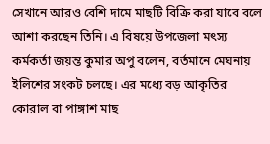সেখানে আরও বেশি দামে মাছটি বিক্রি করা যাবে বলে আশা করছেন তিনি। এ বিষয়ে উপজেলা মৎস্য কর্মকর্তা জয়ন্ত কুমার অপু বলেন, বর্তমানে মেঘনায় ইলিশের সংকট চলছে। এর মধ্যে বড় আকৃতির কোরাল বা পাঙ্গাশ মাছ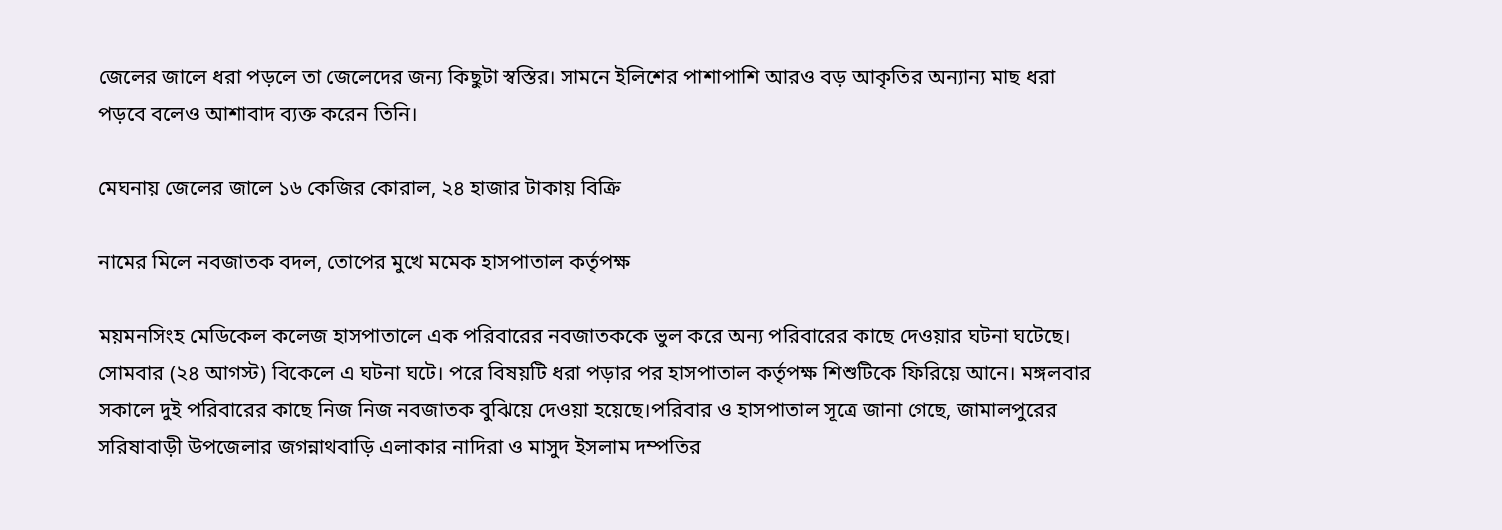জেলের জালে ধরা পড়লে তা জেলেদের জন্য কিছুটা স্বস্তির। সামনে ইলিশের পাশাপাশি আরও বড় আকৃতির অন্যান্য মাছ ধরা পড়বে বলেও আশাবাদ ব্যক্ত করেন তিনি।

মেঘনায় জেলের জালে ১৬ কেজির কোরাল, ২৪ হাজার টাকায় বিক্রি

নামের মিলে নবজাতক বদল, তোপের মুখে মমেক হাসপাতাল কর্তৃপক্ষ

ময়মনসিংহ মেডিকেল কলেজ হাসপাতালে এক পরিবারের নবজাতককে ভুল করে অন্য পরিবারের কাছে দেওয়ার ঘটনা ঘটেছে। সোমবার (২৪ আগস্ট) বিকেলে এ ঘটনা ঘটে। পরে বিষয়টি ধরা পড়ার পর হাসপাতাল কর্তৃপক্ষ শিশুটিকে ফিরিয়ে আনে। মঙ্গলবার সকালে দুই পরিবারের কাছে নিজ নিজ নবজাতক বুঝিয়ে দেওয়া হয়েছে।পরিবার ও হাসপাতাল সূত্রে জানা গেছে, জামালপুরের সরিষাবাড়ী উপজেলার জগন্নাথবাড়ি এলাকার নাদিরা ও মাসুদ ইসলাম দম্পতির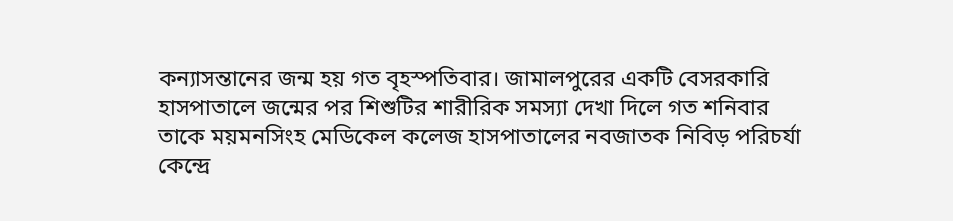কন্যাসন্তানের জন্ম হয় গত বৃহস্পতিবার। জামালপুরের একটি বেসরকারি হাসপাতালে জন্মের পর শিশুটির শারীরিক সমস্যা দেখা দিলে গত শনিবার তাকে ময়মনসিংহ মেডিকেল কলেজ হাসপাতালের নবজাতক নিবিড় পরিচর্যা কেন্দ্রে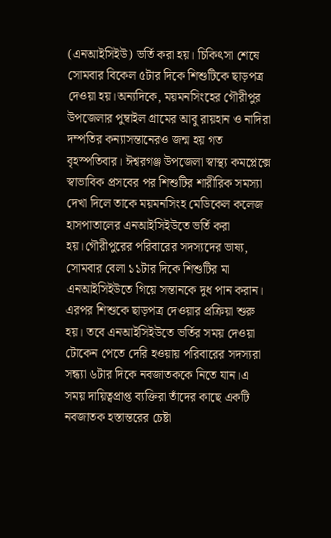(এনআইসিইউ) ভর্তি করা হয়। চিকিৎসা শেষে সোমবার বিকেল ৫টার দিকে শিশুটিকে ছাড়পত্র দেওয়া হয়।অন্যদিকে, ময়মনসিংহের গৌরীপুর উপজেলার পুম্বাইল গ্রামের আবু রায়হান ও নাদিরা দম্পতির কন্যাসন্তানেরও জন্ম হয় গত বৃহস্পতিবার। ঈশ্বরগঞ্জ উপজেলা স্বাস্থ্য কমপ্লেক্সে স্বাভাবিক প্রসবের পর শিশুটির শারীরিক সমস্যা দেখা দিলে তাকে ময়মনসিংহ মেডিকেল কলেজ হাসপাতালের এনআইসিইউতে ভর্তি করা হয়।গৌরীপুরের পরিবারের সদস্যদের ভাষ্য, সোমবার বেলা ১১টার দিকে শিশুটির মা এনআইসিইউতে গিয়ে সন্তানকে দুধ পান করান। এরপর শিশুকে ছাড়পত্র দেওয়ার প্রক্রিয়া শুরু হয়। তবে এনআইসিইউতে ভর্তির সময় দেওয়া টোকেন পেতে দেরি হওয়ায় পরিবারের সদস্যরা সন্ধ্যা ৬টার দিকে নবজাতককে নিতে যান।এ সময় দায়িত্বপ্রাপ্ত ব্যক্তিরা তাঁদের কাছে একটি নবজাতক হস্তান্তরের চেষ্টা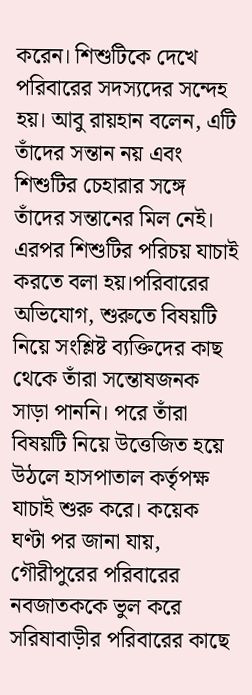করেন। শিশুটিকে দেখে পরিবারের সদস্যদের সন্দেহ হয়। আবু রায়হান বলেন, এটি তাঁদের সন্তান নয় এবং শিশুটির চেহারার সঙ্গে তাঁদের সন্তানের মিল নেই। এরপর শিশুটির পরিচয় যাচাই করতে বলা হয়।পরিবারের অভিযোগ, শুরুতে বিষয়টি নিয়ে সংশ্লিষ্ট ব্যক্তিদের কাছ থেকে তাঁরা সন্তোষজনক সাড়া পাননি। পরে তাঁরা বিষয়টি নিয়ে উত্তেজিত হয়ে উঠলে হাসপাতাল কর্তৃপক্ষ যাচাই শুরু করে। কয়েক ঘণ্টা পর জানা যায়, গৌরীপুরের পরিবারের নবজাতককে ভুল করে সরিষাবাড়ীর পরিবারের কাছে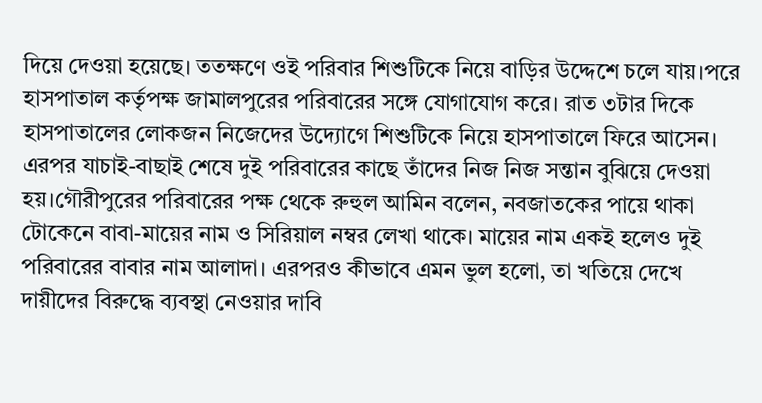দিয়ে দেওয়া হয়েছে। ততক্ষণে ওই পরিবার শিশুটিকে নিয়ে বাড়ির উদ্দেশে চলে যায়।পরে হাসপাতাল কর্তৃপক্ষ জামালপুরের পরিবারের সঙ্গে যোগাযোগ করে। রাত ৩টার দিকে হাসপাতালের লোকজন নিজেদের উদ্যোগে শিশুটিকে নিয়ে হাসপাতালে ফিরে আসেন। এরপর যাচাই-বাছাই শেষে দুই পরিবারের কাছে তাঁদের নিজ নিজ সন্তান বুঝিয়ে দেওয়া হয়।গৌরীপুরের পরিবারের পক্ষ থেকে রুহুল আমিন বলেন, নবজাতকের পায়ে থাকা টোকেনে বাবা-মায়ের নাম ও সিরিয়াল নম্বর লেখা থাকে। মায়ের নাম একই হলেও দুই পরিবারের বাবার নাম আলাদা। এরপরও কীভাবে এমন ভুল হলো, তা খতিয়ে দেখে দায়ীদের বিরুদ্ধে ব্যবস্থা নেওয়ার দাবি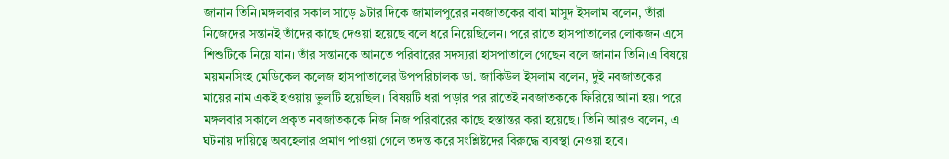জানান তিনি।মঙ্গলবার সকাল সাড়ে ৯টার দিকে জামালপুরের নবজাতকের বাবা মাসুদ ইসলাম বলেন, তাঁরা নিজেদের সন্তানই তাঁদের কাছে দেওয়া হয়েছে বলে ধরে নিয়েছিলেন। পরে রাতে হাসপাতালের লোকজন এসে শিশুটিকে নিয়ে যান। তাঁর সন্তানকে আনতে পরিবারের সদস্যরা হাসপাতালে গেছেন বলে জানান তিনি।এ বিষয়ে ময়মনসিংহ মেডিকেল কলেজ হাসপাতালের উপপরিচালক ডা. জাকিউল ইসলাম বলেন, দুই নবজাতকের মায়ের নাম একই হওয়ায় ভুলটি হয়েছিল। বিষয়টি ধরা পড়ার পর রাতেই নবজাতককে ফিরিয়ে আনা হয়। পরে মঙ্গলবার সকালে প্রকৃত নবজাতককে নিজ নিজ পরিবারের কাছে হস্তান্তর করা হয়েছে। তিনি আরও বলেন, এ ঘটনায় দায়িত্বে অবহেলার প্রমাণ পাওয়া গেলে তদন্ত করে সংশ্লিষ্টদের বিরুদ্ধে ব্যবস্থা নেওয়া হবে।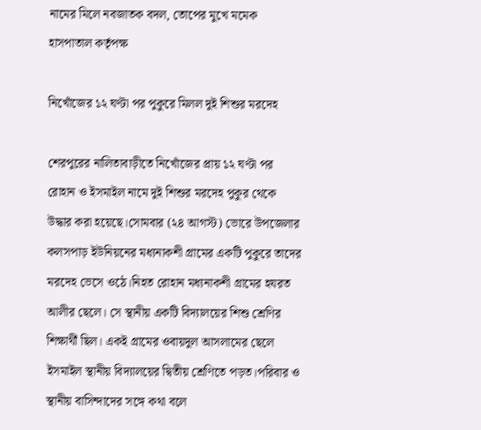নামের মিলে নবজাতক বদল, তোপের মুখে মমেক হাসপাতাল কর্তৃপক্ষ

নিখোঁজের ১২ ঘণ্টা পর পুকুরে মিলল দুই শিশুর মরদেহ

শেরপুরের নালিতাবাড়ীতে নিখোঁজের প্রায় ১২ ঘণ্টা পর রোহান ও ইসমাইল নামে দুই শিশুর মরদেহ পুকুর থেকে উদ্ধার করা হয়েছে।সোমবার (২৪ আগস্ট) ভোরে উপজেলার কলসপাড় ইউনিয়নের মধ্যনাকশী গ্রামের একটি পুকুরে তাদের মরদেহ ভেসে ওঠে।নিহত রোহান মধ্যনাকশী গ্রামের হযরত আলীর ছেলে। সে স্থানীয় একটি বিদ্যালয়ের শিশু শ্রেণির শিক্ষার্থী ছিল। একই গ্রামের ওবায়দুল আসলামের ছেলে ইসমাইল স্থানীয় বিদ্যালয়ের দ্বিতীয় শ্রেণিতে পড়ত।পরিবার ও স্থানীয় বাসিন্দাদের সঙ্গে কথা বলে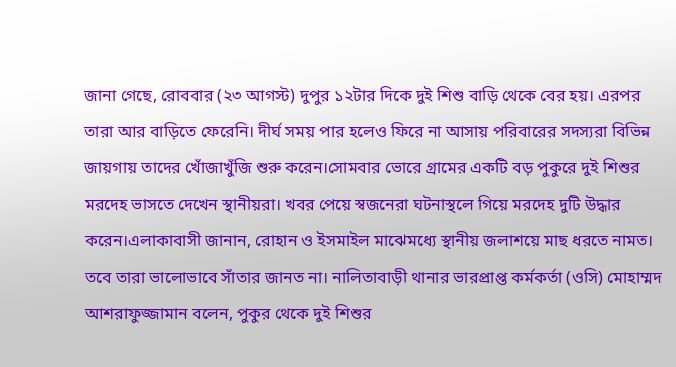জানা গেছে, রোববার (২৩ আগস্ট) দুপুর ১২টার দিকে দুই শিশু বাড়ি থেকে বের হয়। এরপর তারা আর বাড়িতে ফেরেনি। দীর্ঘ সময় পার হলেও ফিরে না আসায় পরিবারের সদস্যরা বিভিন্ন জায়গায় তাদের খোঁজাখুঁজি শুরু করেন।সোমবার ভোরে গ্রামের একটি বড় পুকুরে দুই শিশুর মরদেহ ভাসতে দেখেন স্থানীয়রা। খবর পেয়ে স্বজনেরা ঘটনাস্থলে গিয়ে মরদেহ দুটি উদ্ধার করেন।এলাকাবাসী জানান, রোহান ও ইসমাইল মাঝেমধ্যে স্থানীয় জলাশয়ে মাছ ধরতে নামত। তবে তারা ভালোভাবে সাঁতার জানত না। নালিতাবাড়ী থানার ভারপ্রাপ্ত কর্মকর্তা (ওসি) মোহাম্মদ আশরাফুজ্জামান বলেন, পুকুর থেকে দুই শিশুর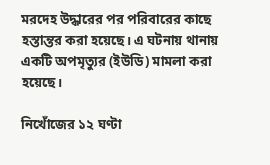মরদেহ উদ্ধারের পর পরিবারের কাছে হস্তান্তর করা হয়েছে। এ ঘটনায় থানায় একটি অপমৃত্যুর (ইউডি) মামলা করা হয়েছে।

নিখোঁজের ১২ ঘণ্টা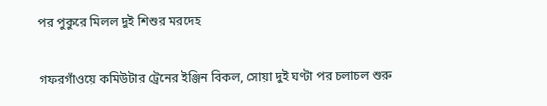পর পুকুরে মিলল দুই শিশুর মরদেহ

গফরগাঁওয়ে কমিউটার ট্রেনের ইঞ্জিন বিকল, সোয়া দুই ঘণ্টা পর চলাচল শুরু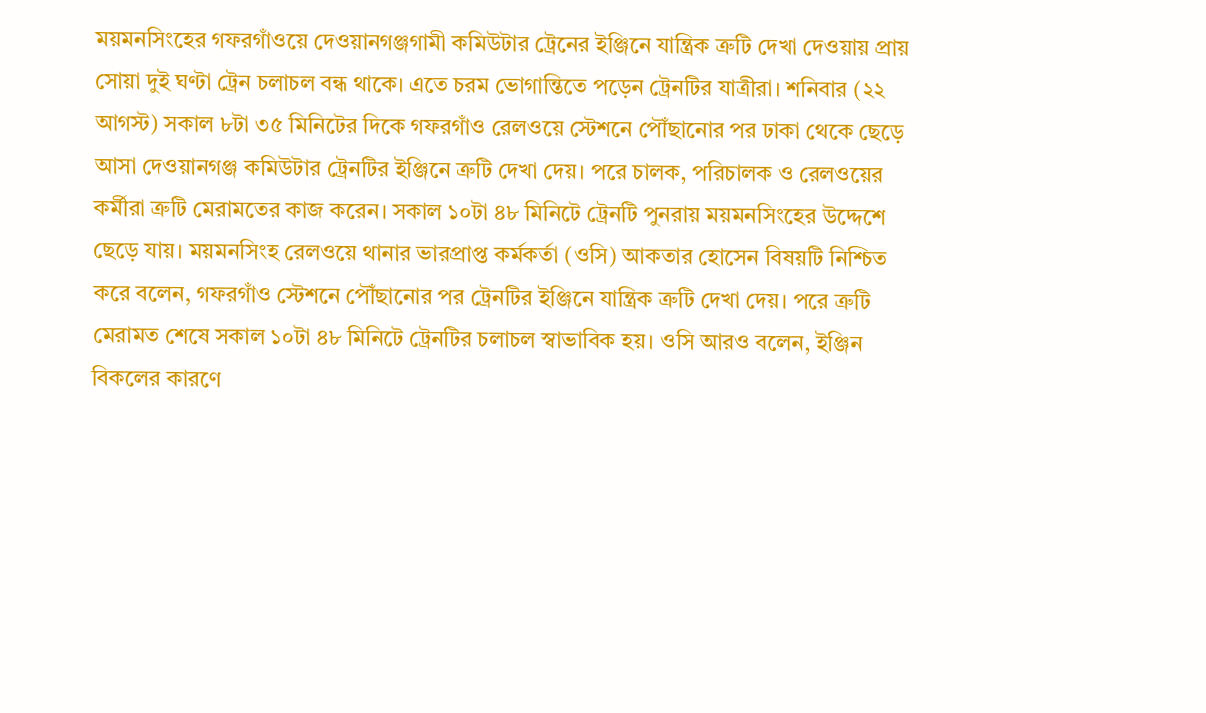ময়মনসিংহের গফরগাঁওয়ে দেওয়ানগঞ্জগামী কমিউটার ট্রেনের ইঞ্জিনে যান্ত্রিক ত্রুটি দেখা দেওয়ায় প্রায় সোয়া দুই ঘণ্টা ট্রেন চলাচল বন্ধ থাকে। এতে চরম ভোগান্তিতে পড়েন ট্রেনটির যাত্রীরা। শনিবার (২২ আগস্ট) সকাল ৮টা ৩৫ মিনিটের দিকে গফরগাঁও রেলওয়ে স্টেশনে পৌঁছানোর পর ঢাকা থেকে ছেড়ে আসা দেওয়ানগঞ্জ কমিউটার ট্রেনটির ইঞ্জিনে ত্রুটি দেখা দেয়। পরে চালক, পরিচালক ও রেলওয়ের কর্মীরা ত্রুটি মেরামতের কাজ করেন। সকাল ১০টা ৪৮ মিনিটে ট্রেনটি পুনরায় ময়মনসিংহের উদ্দেশে ছেড়ে যায়। ময়মনসিংহ রেলওয়ে থানার ভারপ্রাপ্ত কর্মকর্তা (ওসি) আকতার হোসেন বিষয়টি নিশ্চিত করে বলেন, গফরগাঁও স্টেশনে পৌঁছানোর পর ট্রেনটির ইঞ্জিনে যান্ত্রিক ত্রুটি দেখা দেয়। পরে ত্রুটি মেরামত শেষে সকাল ১০টা ৪৮ মিনিটে ট্রেনটির চলাচল স্বাভাবিক হয়। ওসি আরও বলেন, ইঞ্জিন বিকলের কারণে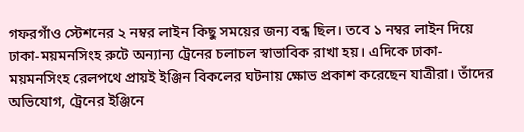গফরগাঁও স্টেশনের ২ নম্বর লাইন কিছু সময়ের জন্য বন্ধ ছিল। তবে ১ নম্বর লাইন দিয়ে ঢাকা-ময়মনসিংহ রুটে অন্যান্য ট্রেনের চলাচল স্বাভাবিক রাখা হয়। এদিকে ঢাকা-ময়মনসিংহ রেলপথে প্রায়ই ইঞ্জিন বিকলের ঘটনায় ক্ষোভ প্রকাশ করেছেন যাত্রীরা। তাঁদের অভিযোগ, ট্রেনের ইঞ্জিনে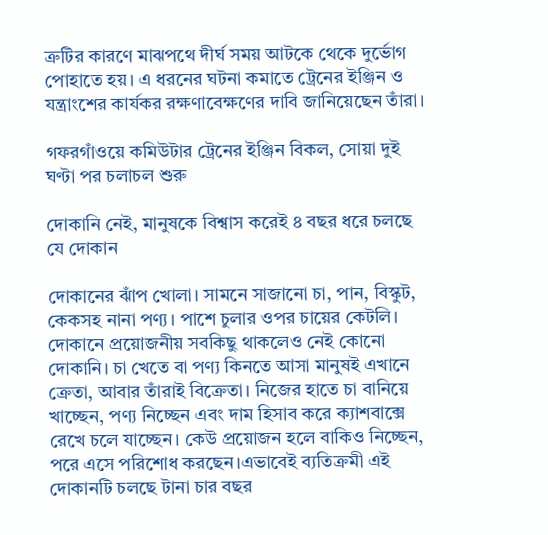ত্রুটির কারণে মাঝপথে দীর্ঘ সময় আটকে থেকে দুর্ভোগ পোহাতে হয়। এ ধরনের ঘটনা কমাতে ট্রেনের ইঞ্জিন ও যন্ত্রাংশের কার্যকর রক্ষণাবেক্ষণের দাবি জানিয়েছেন তাঁরা।

গফরগাঁওয়ে কমিউটার ট্রেনের ইঞ্জিন বিকল, সোয়া দুই ঘণ্টা পর চলাচল শুরু

দোকানি নেই, মানুষকে বিশ্বাস করেই ৪ বছর ধরে চলছে যে দোকান

দোকানের ঝাঁপ খোলা। সামনে সাজানো চা, পান, বিস্কুট, কেকসহ নানা পণ্য। পাশে চুলার ওপর চায়ের কেটলি। দোকানে প্রয়োজনীয় সবকিছু থাকলেও নেই কোনো দোকানি। চা খেতে বা পণ্য কিনতে আসা মানুষই এখানে ক্রেতা, আবার তাঁরাই বিক্রেতা। নিজের হাতে চা বানিয়ে খাচ্ছেন, পণ্য নিচ্ছেন এবং দাম হিসাব করে ক্যাশবাক্সে রেখে চলে যাচ্ছেন। কেউ প্রয়োজন হলে বাকিও নিচ্ছেন, পরে এসে পরিশোধ করছেন।এভাবেই ব্যতিক্রমী এই দোকানটি চলছে টানা চার বছর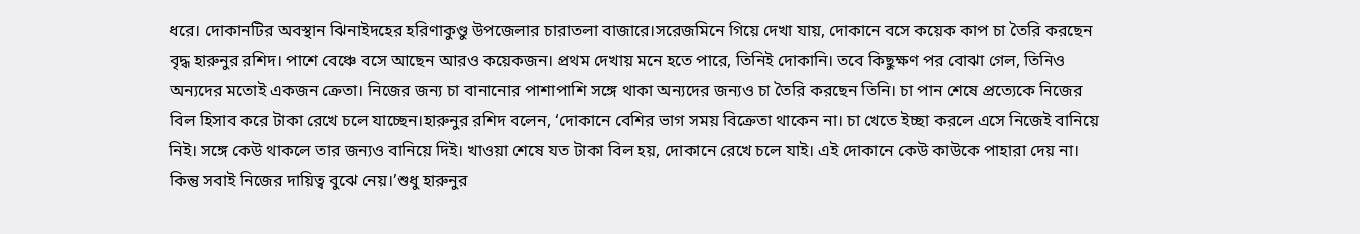ধরে। দোকানটির অবস্থান ঝিনাইদহের হরিণাকুণ্ডু উপজেলার চারাতলা বাজারে।সরেজমিনে গিয়ে দেখা যায়, দোকানে বসে কয়েক কাপ চা তৈরি করছেন বৃদ্ধ হারুনুর রশিদ। পাশে বেঞ্চে বসে আছেন আরও কয়েকজন। প্রথম দেখায় মনে হতে পারে, তিনিই দোকানি। তবে কিছুক্ষণ পর বোঝা গেল, তিনিও অন্যদের মতোই একজন ক্রেতা। নিজের জন্য চা বানানোর পাশাপাশি সঙ্গে থাকা অন্যদের জন্যও চা তৈরি করছেন তিনি। চা পান শেষে প্রত্যেকে নিজের বিল হিসাব করে টাকা রেখে চলে যাচ্ছেন।হারুনুর রশিদ বলেন, ‘দোকানে বেশির ভাগ সময় বিক্রেতা থাকেন না। চা খেতে ইচ্ছা করলে এসে নিজেই বানিয়ে নিই। সঙ্গে কেউ থাকলে তার জন্যও বানিয়ে দিই। খাওয়া শেষে যত টাকা বিল হয়, দোকানে রেখে চলে যাই। এই দোকানে কেউ কাউকে পাহারা দেয় না। কিন্তু সবাই নিজের দায়িত্ব বুঝে নেয়।’শুধু হারুনুর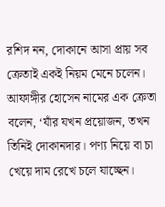রশিদ নন, দোকানে আসা প্রায় সব ক্রেতাই একই নিয়ম মেনে চলেন। আফাঙ্গীর হোসেন নামের এক ক্রেতা বলেন, ‘যাঁর যখন প্রয়োজন, তখন তিনিই দোকানদার। পণ্য নিয়ে বা চা খেয়ে দাম রেখে চলে যাচ্ছেন।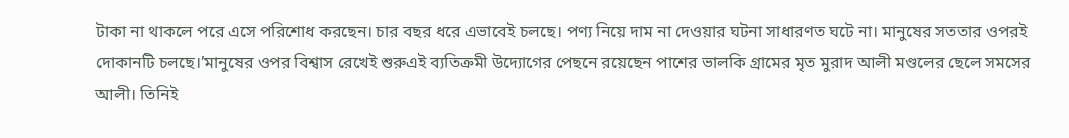টাকা না থাকলে পরে এসে পরিশোধ করছেন। চার বছর ধরে এভাবেই চলছে। পণ্য নিয়ে দাম না দেওয়ার ঘটনা সাধারণত ঘটে না। মানুষের সততার ওপরই দোকানটি চলছে।’মানুষের ওপর বিশ্বাস রেখেই শুরুএই ব্যতিক্রমী উদ্যোগের পেছনে রয়েছেন পাশের ভালকি গ্রামের মৃত মুরাদ আলী মণ্ডলের ছেলে সমসের আলী। তিনিই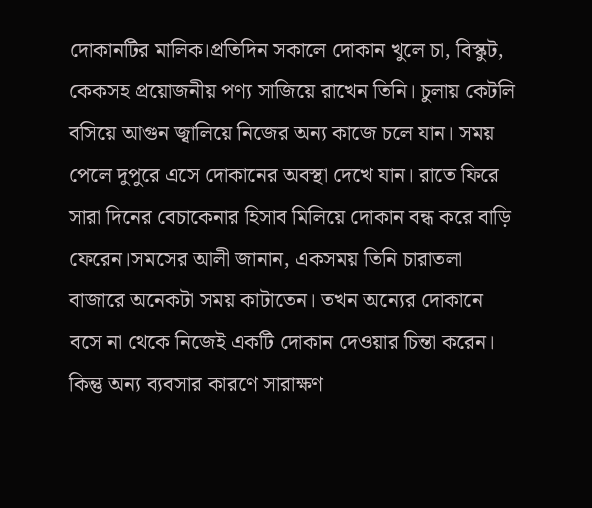দোকানটির মালিক।প্রতিদিন সকালে দোকান খুলে চা, বিস্কুট, কেকসহ প্রয়োজনীয় পণ্য সাজিয়ে রাখেন তিনি। চুলায় কেটলি বসিয়ে আগুন জ্বালিয়ে নিজের অন্য কাজে চলে যান। সময় পেলে দুপুরে এসে দোকানের অবস্থা দেখে যান। রাতে ফিরে সারা দিনের বেচাকেনার হিসাব মিলিয়ে দোকান বন্ধ করে বাড়ি ফেরেন।সমসের আলী জানান, একসময় তিনি চারাতলা বাজারে অনেকটা সময় কাটাতেন। তখন অন্যের দোকানে বসে না থেকে নিজেই একটি দোকান দেওয়ার চিন্তা করেন। কিন্তু অন্য ব্যবসার কারণে সারাক্ষণ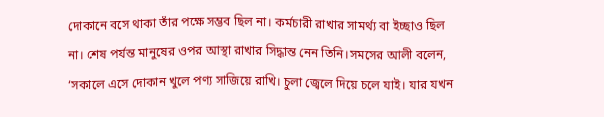দোকানে বসে থাকা তাঁর পক্ষে সম্ভব ছিল না। কর্মচারী রাখার সামর্থ্য বা ইচ্ছাও ছিল না। শেষ পর্যন্ত মানুষের ওপর আস্থা রাখার সিদ্ধান্ত নেন তিনি।সমসের আলী বলেন, ‘সকালে এসে দোকান খুলে পণ্য সাজিয়ে রাখি। চুলা জ্বেলে দিয়ে চলে যাই। যার যখন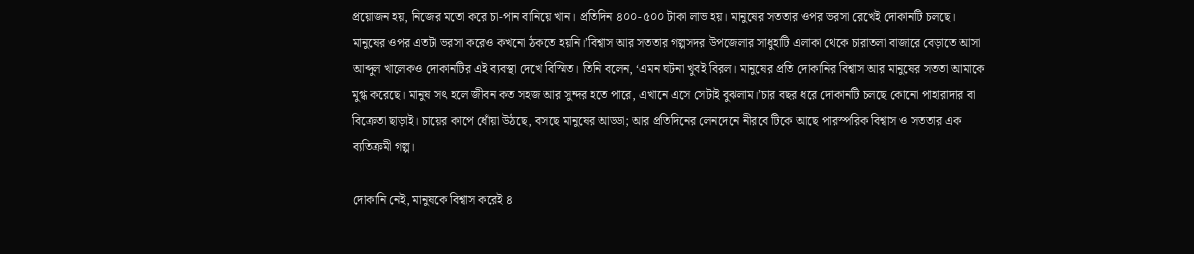প্রয়োজন হয়, নিজের মতো করে চা-পান বানিয়ে খান। প্রতিদিন ৪০০-৫০০ টাকা লাভ হয়। মানুষের সততার ওপর ভরসা রেখেই দোকানটি চলছে। মানুষের ওপর এতটা ভরসা করেও কখনো ঠকতে হয়নি।’বিশ্বাস আর সততার গল্পসদর উপজেলার সাধুহাটি এলাকা থেকে চারাতলা বাজারে বেড়াতে আসা আব্দুল খালেকও দোকানটির এই ব্যবস্থা দেখে বিস্মিত। তিনি বলেন, ‘এমন ঘটনা খুবই বিরল। মানুষের প্রতি দোকানির বিশ্বাস আর মানুষের সততা আমাকে মুগ্ধ করেছে। মানুষ সৎ হলে জীবন কত সহজ আর সুন্দর হতে পারে, এখানে এসে সেটাই বুঝলাম।’চার বছর ধরে দোকানটি চলছে কোনো পাহারাদার বা বিক্রেতা ছাড়াই। চায়ের কাপে ধোঁয়া উঠছে, বসছে মানুষের আড্ডা; আর প্রতিদিনের লেনদেনে নীরবে টিকে আছে পারস্পরিক বিশ্বাস ও সততার এক ব্যতিক্রমী গল্প।

দোকানি নেই, মানুষকে বিশ্বাস করেই ৪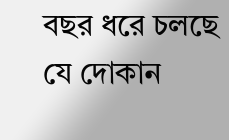বছর ধরে চলছে যে দোকান